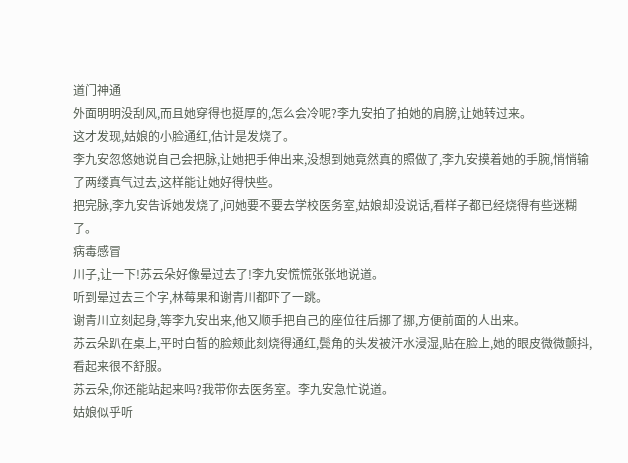道门神通
外面明明没刮风,而且她穿得也挺厚的,怎么会冷呢?李九安拍了拍她的肩膀,让她转过来。
这才发现,姑娘的小脸通红,估计是发烧了。
李九安忽悠她说自己会把脉,让她把手伸出来,没想到她竟然真的照做了,李九安摸着她的手腕,悄悄输了两缕真气过去,这样能让她好得快些。
把完脉,李九安告诉她发烧了,问她要不要去学校医务室,姑娘却没说话,看样子都已经烧得有些迷糊了。
病毒感冒
川子,让一下!苏云朵好像晕过去了!李九安慌慌张张地说道。
听到晕过去三个字,林莓果和谢青川都吓了一跳。
谢青川立刻起身,等李九安出来,他又顺手把自己的座位往后挪了挪,方便前面的人出来。
苏云朵趴在桌上,平时白皙的脸颊此刻烧得通红,鬓角的头发被汗水浸湿,贴在脸上,她的眼皮微微颤抖,看起来很不舒服。
苏云朵,你还能站起来吗?我带你去医务室。李九安急忙说道。
姑娘似乎听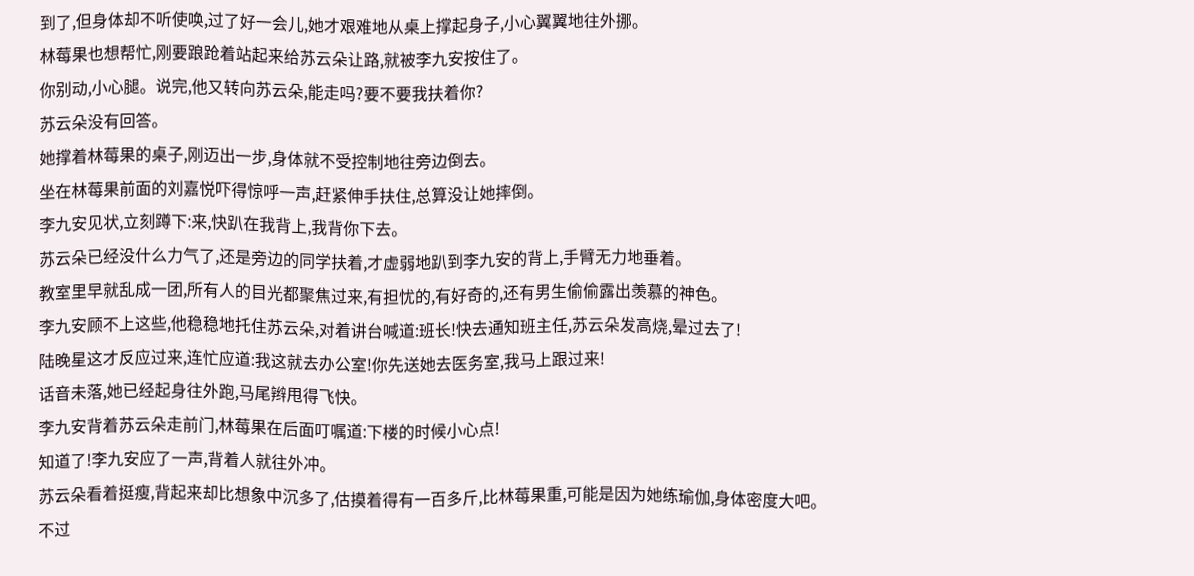到了,但身体却不听使唤,过了好一会儿,她才艰难地从桌上撑起身子,小心翼翼地往外挪。
林莓果也想帮忙,刚要踉跄着站起来给苏云朵让路,就被李九安按住了。
你别动,小心腿。说完,他又转向苏云朵,能走吗?要不要我扶着你?
苏云朵没有回答。
她撑着林莓果的桌子,刚迈出一步,身体就不受控制地往旁边倒去。
坐在林莓果前面的刘嘉悦吓得惊呼一声,赶紧伸手扶住,总算没让她摔倒。
李九安见状,立刻蹲下:来,快趴在我背上,我背你下去。
苏云朵已经没什么力气了,还是旁边的同学扶着,才虚弱地趴到李九安的背上,手臂无力地垂着。
教室里早就乱成一团,所有人的目光都聚焦过来,有担忧的,有好奇的,还有男生偷偷露出羡慕的神色。
李九安顾不上这些,他稳稳地托住苏云朵,对着讲台喊道:班长!快去通知班主任,苏云朵发高烧,晕过去了!
陆晚星这才反应过来,连忙应道:我这就去办公室!你先送她去医务室,我马上跟过来!
话音未落,她已经起身往外跑,马尾辫甩得飞快。
李九安背着苏云朵走前门,林莓果在后面叮嘱道:下楼的时候小心点!
知道了!李九安应了一声,背着人就往外冲。
苏云朵看着挺瘦,背起来却比想象中沉多了,估摸着得有一百多斤,比林莓果重,可能是因为她练瑜伽,身体密度大吧。
不过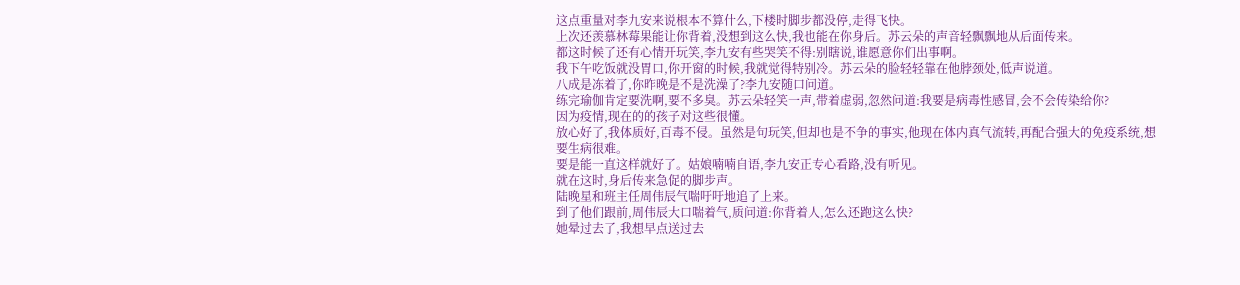这点重量对李九安来说根本不算什么,下楼时脚步都没停,走得飞快。
上次还羡慕林莓果能让你背着,没想到这么快,我也能在你身后。苏云朵的声音轻飘飘地从后面传来。
都这时候了还有心情开玩笑,李九安有些哭笑不得:别瞎说,谁愿意你们出事啊。
我下午吃饭就没胃口,你开窗的时候,我就觉得特别冷。苏云朵的脸轻轻靠在他脖颈处,低声说道。
八成是冻着了,你昨晚是不是洗澡了?李九安随口问道。
练完瑜伽肯定要洗啊,要不多臭。苏云朵轻笑一声,带着虚弱,忽然问道:我要是病毒性感冒,会不会传染给你?
因为疫情,现在的的孩子对这些很懂。
放心好了,我体质好,百毒不侵。虽然是句玩笑,但却也是不争的事实,他现在体内真气流转,再配合强大的免疫系统,想要生病很难。
要是能一直这样就好了。姑娘喃喃自语,李九安正专心看路,没有听见。
就在这时,身后传来急促的脚步声。
陆晚星和班主任周伟辰气喘吁吁地追了上来。
到了他们跟前,周伟辰大口喘着气,质问道:你背着人,怎么还跑这么快?
她晕过去了,我想早点送过去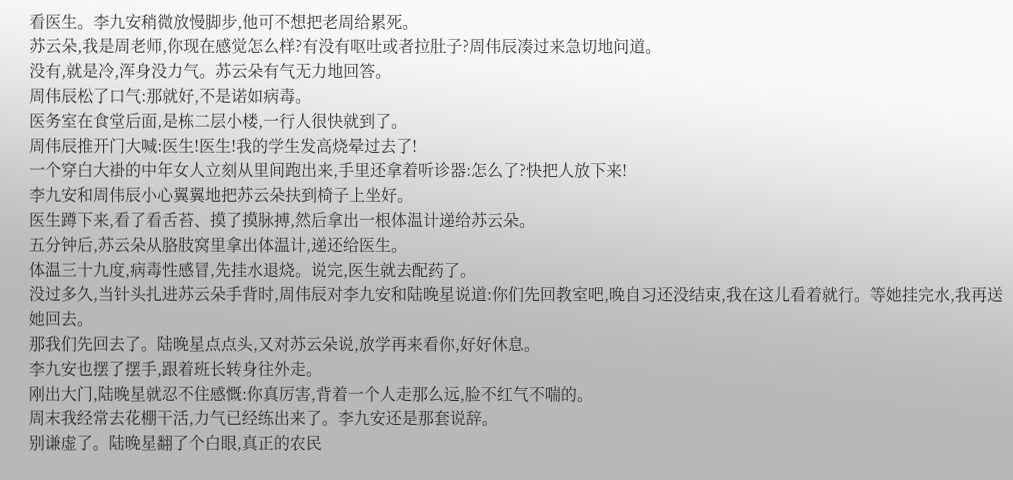看医生。李九安稍微放慢脚步,他可不想把老周给累死。
苏云朵,我是周老师,你现在感觉怎么样?有没有呕吐或者拉肚子?周伟辰凑过来急切地问道。
没有,就是冷,浑身没力气。苏云朵有气无力地回答。
周伟辰松了口气:那就好,不是诺如病毒。
医务室在食堂后面,是栋二层小楼,一行人很快就到了。
周伟辰推开门大喊:医生!医生!我的学生发高烧晕过去了!
一个穿白大褂的中年女人立刻从里间跑出来,手里还拿着听诊器:怎么了?快把人放下来!
李九安和周伟辰小心翼翼地把苏云朵扶到椅子上坐好。
医生蹲下来,看了看舌苔、摸了摸脉搏,然后拿出一根体温计递给苏云朵。
五分钟后,苏云朵从胳肢窝里拿出体温计,递还给医生。
体温三十九度,病毒性感冒,先挂水退烧。说完,医生就去配药了。
没过多久,当针头扎进苏云朵手背时,周伟辰对李九安和陆晚星说道:你们先回教室吧,晚自习还没结束,我在这儿看着就行。等她挂完水,我再送她回去。
那我们先回去了。陆晚星点点头,又对苏云朵说,放学再来看你,好好休息。
李九安也摆了摆手,跟着班长转身往外走。
刚出大门,陆晚星就忍不住感慨:你真厉害,背着一个人走那么远,脸不红气不喘的。
周末我经常去花棚干活,力气已经练出来了。李九安还是那套说辞。
别谦虚了。陆晚星翻了个白眼,真正的农民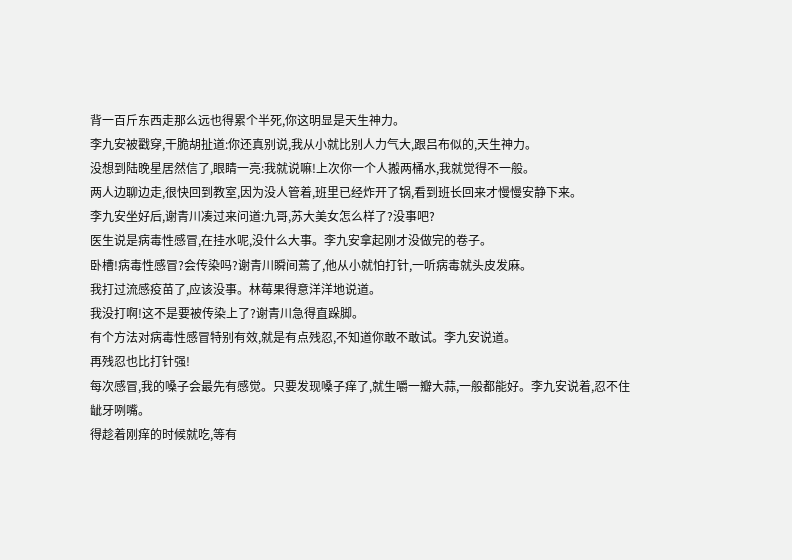背一百斤东西走那么远也得累个半死,你这明显是天生神力。
李九安被戳穿,干脆胡扯道:你还真别说,我从小就比别人力气大,跟吕布似的,天生神力。
没想到陆晚星居然信了,眼睛一亮:我就说嘛!上次你一个人搬两桶水,我就觉得不一般。
两人边聊边走,很快回到教室,因为没人管着,班里已经炸开了锅,看到班长回来才慢慢安静下来。
李九安坐好后,谢青川凑过来问道:九哥,苏大美女怎么样了?没事吧?
医生说是病毒性感冒,在挂水呢,没什么大事。李九安拿起刚才没做完的卷子。
卧槽!病毒性感冒?会传染吗?谢青川瞬间蔫了,他从小就怕打针,一听病毒就头皮发麻。
我打过流感疫苗了,应该没事。林莓果得意洋洋地说道。
我没打啊!这不是要被传染上了?谢青川急得直跺脚。
有个方法对病毒性感冒特别有效,就是有点残忍,不知道你敢不敢试。李九安说道。
再残忍也比打针强!
每次感冒,我的嗓子会最先有感觉。只要发现嗓子痒了,就生嚼一瓣大蒜,一般都能好。李九安说着,忍不住龇牙咧嘴。
得趁着刚痒的时候就吃,等有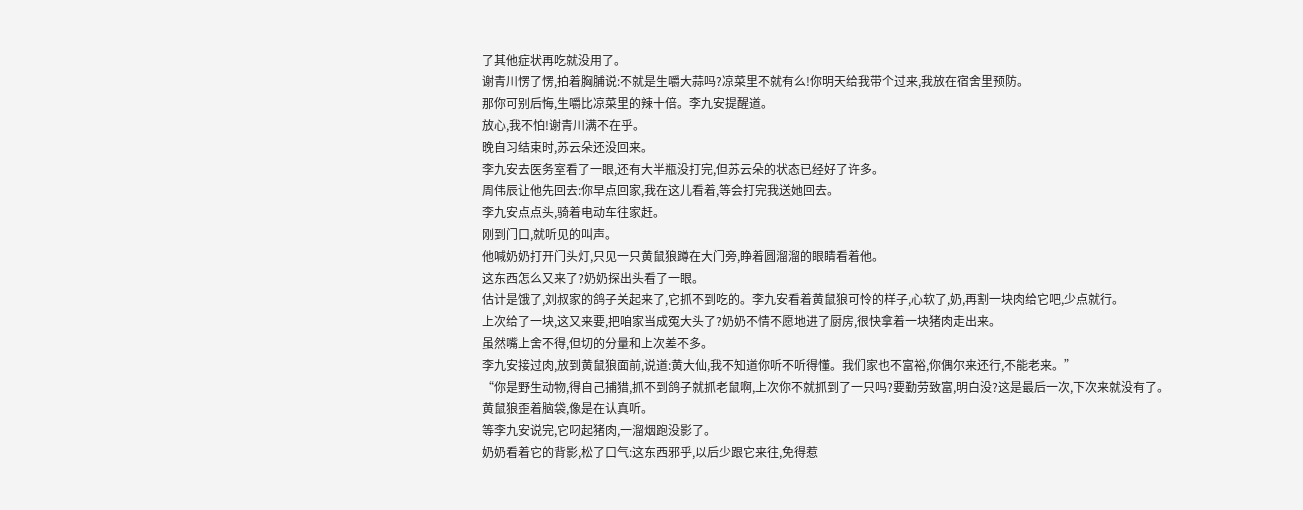了其他症状再吃就没用了。
谢青川愣了愣,拍着胸脯说:不就是生嚼大蒜吗?凉菜里不就有么!你明天给我带个过来,我放在宿舍里预防。
那你可别后悔,生嚼比凉菜里的辣十倍。李九安提醒道。
放心,我不怕!谢青川满不在乎。
晚自习结束时,苏云朵还没回来。
李九安去医务室看了一眼,还有大半瓶没打完,但苏云朵的状态已经好了许多。
周伟辰让他先回去:你早点回家,我在这儿看着,等会打完我送她回去。
李九安点点头,骑着电动车往家赶。
刚到门口,就听见的叫声。
他喊奶奶打开门头灯,只见一只黄鼠狼蹲在大门旁,睁着圆溜溜的眼睛看着他。
这东西怎么又来了?奶奶探出头看了一眼。
估计是饿了,刘叔家的鸽子关起来了,它抓不到吃的。李九安看着黄鼠狼可怜的样子,心软了,奶,再割一块肉给它吧,少点就行。
上次给了一块,这又来要,把咱家当成冤大头了?奶奶不情不愿地进了厨房,很快拿着一块猪肉走出来。
虽然嘴上舍不得,但切的分量和上次差不多。
李九安接过肉,放到黄鼠狼面前,说道:黄大仙,我不知道你听不听得懂。我们家也不富裕,你偶尔来还行,不能老来。”
“你是野生动物,得自己捕猎,抓不到鸽子就抓老鼠啊,上次你不就抓到了一只吗?要勤劳致富,明白没?这是最后一次,下次来就没有了。
黄鼠狼歪着脑袋,像是在认真听。
等李九安说完,它叼起猪肉,一溜烟跑没影了。
奶奶看着它的背影,松了口气:这东西邪乎,以后少跟它来往,免得惹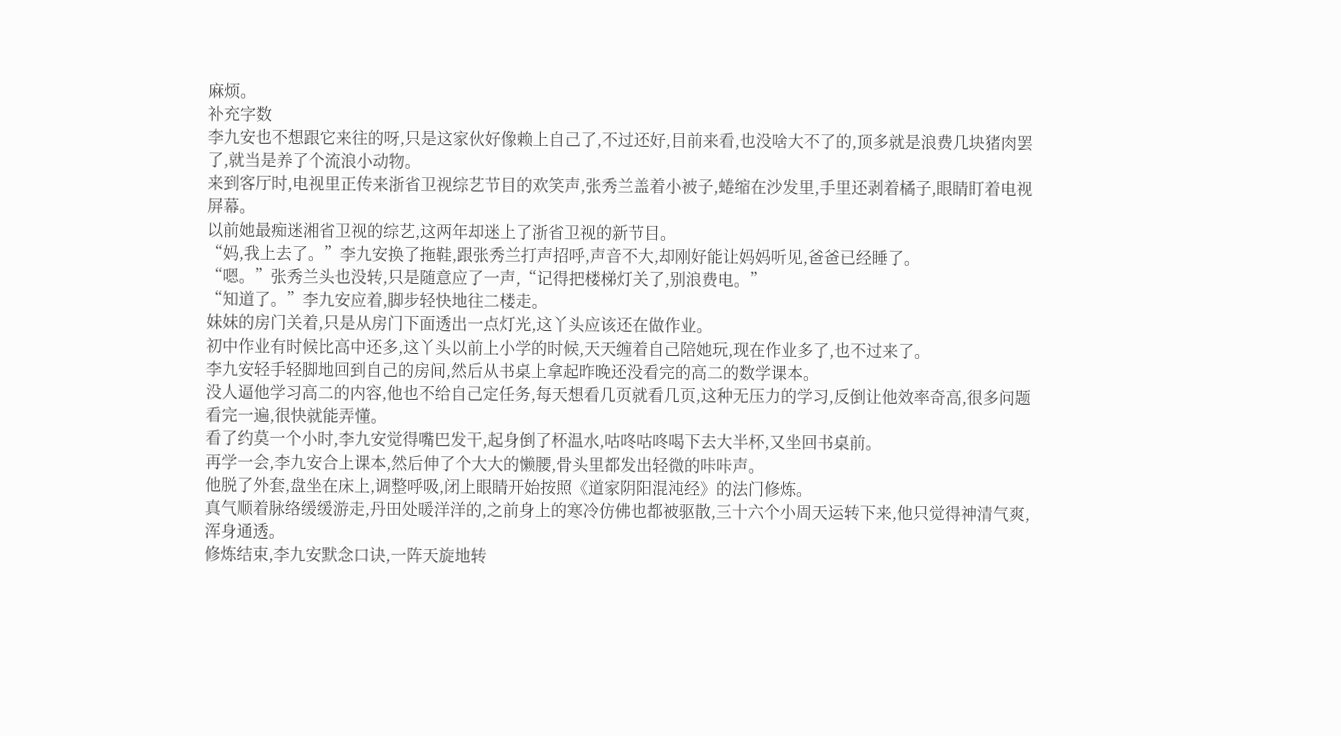麻烦。
补充字数
李九安也不想跟它来往的呀,只是这家伙好像赖上自己了,不过还好,目前来看,也没啥大不了的,顶多就是浪费几块猪肉罢了,就当是养了个流浪小动物。
来到客厅时,电视里正传来浙省卫视综艺节目的欢笑声,张秀兰盖着小被子,蜷缩在沙发里,手里还剥着橘子,眼睛盯着电视屏幕。
以前她最痴迷湘省卫视的综艺,这两年却迷上了浙省卫视的新节目。
“妈,我上去了。”李九安换了拖鞋,跟张秀兰打声招呼,声音不大,却刚好能让妈妈听见,爸爸已经睡了。
“嗯。”张秀兰头也没转,只是随意应了一声,“记得把楼梯灯关了,别浪费电。”
“知道了。”李九安应着,脚步轻快地往二楼走。
妹妹的房门关着,只是从房门下面透出一点灯光,这丫头应该还在做作业。
初中作业有时候比高中还多,这丫头以前上小学的时候,天天缠着自己陪她玩,现在作业多了,也不过来了。
李九安轻手轻脚地回到自己的房间,然后从书桌上拿起昨晚还没看完的高二的数学课本。
没人逼他学习高二的内容,他也不给自己定任务,每天想看几页就看几页,这种无压力的学习,反倒让他效率奇高,很多问题看完一遍,很快就能弄懂。
看了约莫一个小时,李九安觉得嘴巴发干,起身倒了杯温水,咕咚咕咚喝下去大半杯,又坐回书桌前。
再学一会,李九安合上课本,然后伸了个大大的懒腰,骨头里都发出轻微的咔咔声。
他脱了外套,盘坐在床上,调整呼吸,闭上眼睛开始按照《道家阴阳混沌经》的法门修炼。
真气顺着脉络缓缓游走,丹田处暖洋洋的,之前身上的寒冷仿佛也都被驱散,三十六个小周天运转下来,他只觉得神清气爽,浑身通透。
修炼结束,李九安默念口诀,一阵天旋地转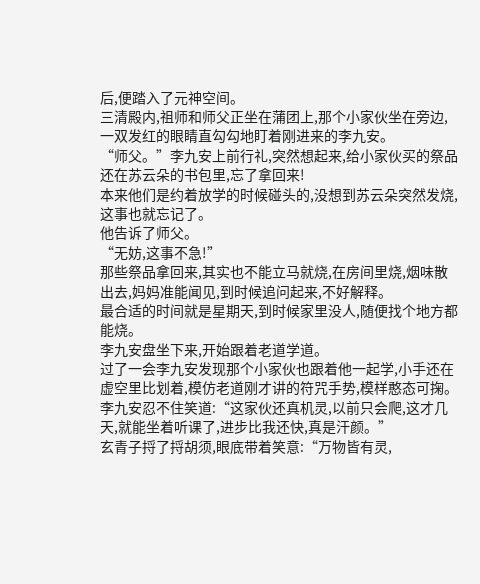后,便踏入了元神空间。
三清殿内,祖师和师父正坐在蒲团上,那个小家伙坐在旁边,一双发红的眼睛直勾勾地盯着刚进来的李九安。
“师父。”李九安上前行礼,突然想起来,给小家伙买的祭品还在苏云朵的书包里,忘了拿回来!
本来他们是约着放学的时候碰头的,没想到苏云朵突然发烧,这事也就忘记了。
他告诉了师父。
“无妨,这事不急!”
那些祭品拿回来,其实也不能立马就烧,在房间里烧,烟味散出去,妈妈准能闻见,到时候追问起来,不好解释。
最合适的时间就是星期天,到时候家里没人,随便找个地方都能烧。
李九安盘坐下来,开始跟着老道学道。
过了一会李九安发现那个小家伙也跟着他一起学,小手还在虚空里比划着,模仿老道刚才讲的符咒手势,模样憨态可掬。
李九安忍不住笑道:“这家伙还真机灵,以前只会爬,这才几天,就能坐着听课了,进步比我还快,真是汗颜。”
玄青子捋了捋胡须,眼底带着笑意:“万物皆有灵,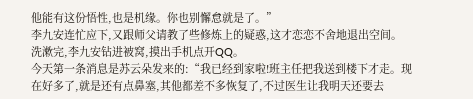他能有这份悟性,也是机缘。你也别懈怠就是了。”
李九安连忙应下,又跟师父请教了些修炼上的疑惑,这才恋恋不舍地退出空间。
洗漱完,李九安钻进被窝,摸出手机点开QQ。
今天第一条消息是苏云朵发来的:“我已经到家啦!班主任把我送到楼下才走。现在好多了,就是还有点鼻塞,其他都差不多恢复了,不过医生让我明天还要去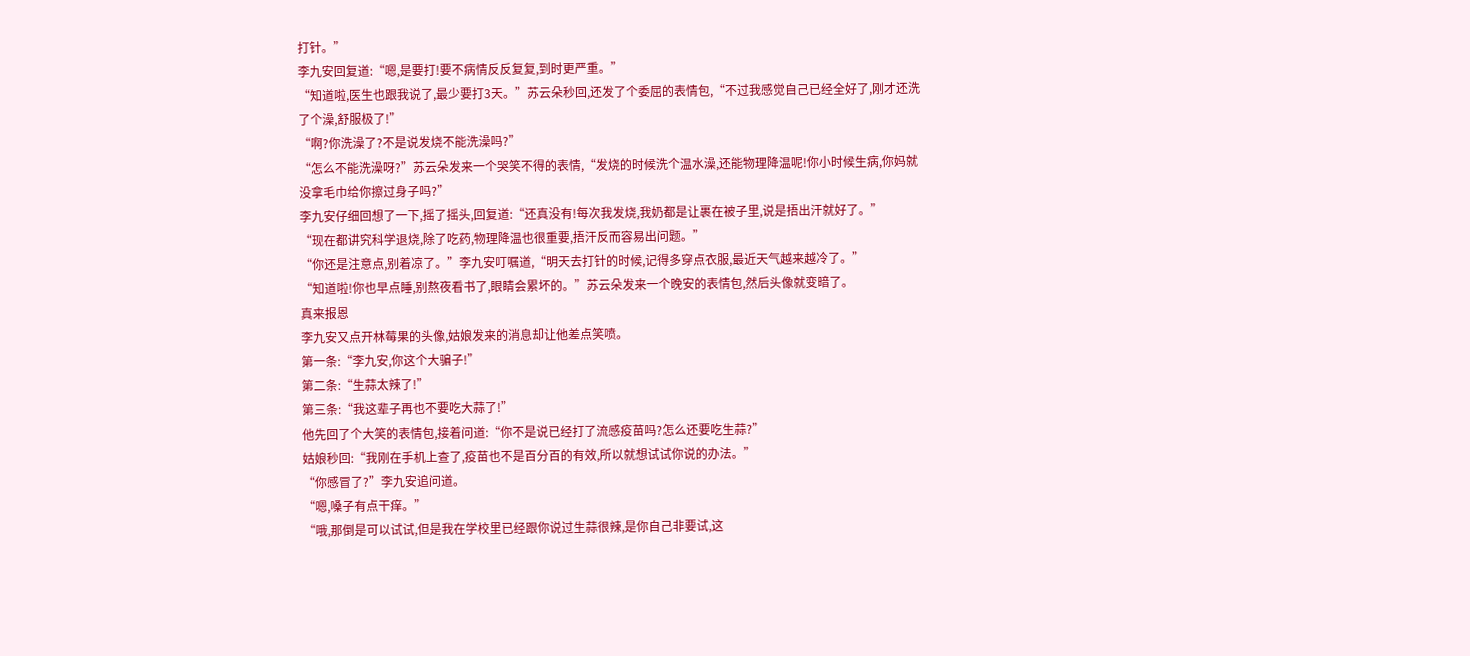打针。”
李九安回复道:“嗯,是要打!要不病情反反复复,到时更严重。”
“知道啦,医生也跟我说了,最少要打3天。”苏云朵秒回,还发了个委屈的表情包,“不过我感觉自己已经全好了,刚才还洗了个澡,舒服极了!”
“啊?你洗澡了?不是说发烧不能洗澡吗?”
“怎么不能洗澡呀?”苏云朵发来一个哭笑不得的表情,“发烧的时候洗个温水澡,还能物理降温呢!你小时候生病,你妈就没拿毛巾给你擦过身子吗?”
李九安仔细回想了一下,摇了摇头,回复道:“还真没有!每次我发烧,我奶都是让裹在被子里,说是捂出汗就好了。”
“现在都讲究科学退烧,除了吃药,物理降温也很重要,捂汗反而容易出问题。”
“你还是注意点,别着凉了。”李九安叮嘱道,“明天去打针的时候,记得多穿点衣服,最近天气越来越冷了。”
“知道啦!你也早点睡,别熬夜看书了,眼睛会累坏的。”苏云朵发来一个晚安的表情包,然后头像就变暗了。
真来报恩
李九安又点开林莓果的头像,姑娘发来的消息却让他差点笑喷。
第一条:“李九安,你这个大骗子!”
第二条:“生蒜太辣了!”
第三条:“我这辈子再也不要吃大蒜了!”
他先回了个大笑的表情包,接着问道:“你不是说已经打了流感疫苗吗?怎么还要吃生蒜?”
姑娘秒回:“我刚在手机上查了,疫苗也不是百分百的有效,所以就想试试你说的办法。”
“你感冒了?”李九安追问道。
“嗯,嗓子有点干痒。”
“哦,那倒是可以试试,但是我在学校里已经跟你说过生蒜很辣,是你自己非要试,这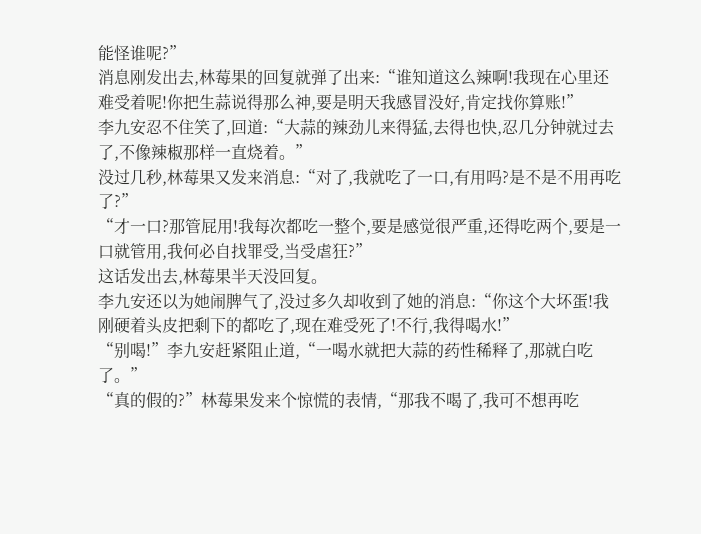能怪谁呢?”
消息刚发出去,林莓果的回复就弹了出来:“谁知道这么辣啊!我现在心里还难受着呢!你把生蒜说得那么神,要是明天我感冒没好,肯定找你算账!”
李九安忍不住笑了,回道:“大蒜的辣劲儿来得猛,去得也快,忍几分钟就过去了,不像辣椒那样一直烧着。”
没过几秒,林莓果又发来消息:“对了,我就吃了一口,有用吗?是不是不用再吃了?”
“才一口?那管屁用!我每次都吃一整个,要是感觉很严重,还得吃两个,要是一口就管用,我何必自找罪受,当受虐狂?”
这话发出去,林莓果半天没回复。
李九安还以为她闹脾气了,没过多久却收到了她的消息:“你这个大坏蛋!我刚硬着头皮把剩下的都吃了,现在难受死了!不行,我得喝水!”
“别喝!”李九安赶紧阻止道,“一喝水就把大蒜的药性稀释了,那就白吃了。”
“真的假的?”林莓果发来个惊慌的表情,“那我不喝了,我可不想再吃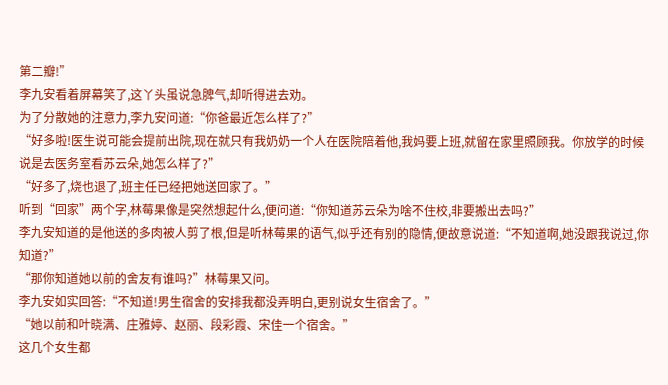第二瓣!”
李九安看着屏幕笑了,这丫头虽说急脾气,却听得进去劝。
为了分散她的注意力,李九安问道:“你爸最近怎么样了?”
“好多啦!医生说可能会提前出院,现在就只有我奶奶一个人在医院陪着他,我妈要上班,就留在家里照顾我。你放学的时候说是去医务室看苏云朵,她怎么样了?”
“好多了,烧也退了,班主任已经把她送回家了。”
听到“回家”两个字,林莓果像是突然想起什么,便问道:“你知道苏云朵为啥不住校,非要搬出去吗?”
李九安知道的是他送的多肉被人剪了根,但是听林莓果的语气,似乎还有别的隐情,便故意说道:“不知道啊,她没跟我说过,你知道?”
“那你知道她以前的舍友有谁吗?”林莓果又问。
李九安如实回答:“不知道!男生宿舍的安排我都没弄明白,更别说女生宿舍了。”
“她以前和叶晓满、庄雅婷、赵丽、段彩霞、宋佳一个宿舍。”
这几个女生都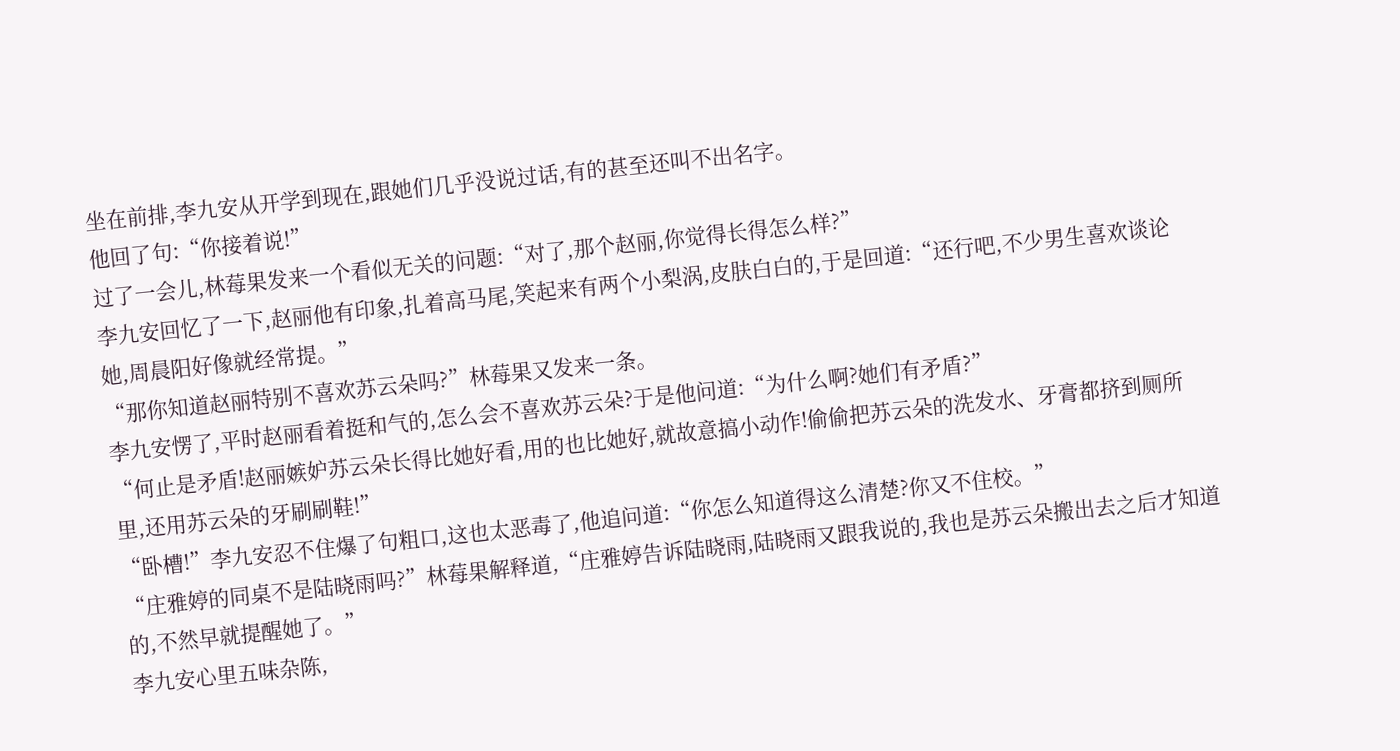坐在前排,李九安从开学到现在,跟她们几乎没说过话,有的甚至还叫不出名字。
他回了句:“你接着说!”
过了一会儿,林莓果发来一个看似无关的问题:“对了,那个赵丽,你觉得长得怎么样?”
李九安回忆了一下,赵丽他有印象,扎着高马尾,笑起来有两个小梨涡,皮肤白白的,于是回道:“还行吧,不少男生喜欢谈论她,周晨阳好像就经常提。”
“那你知道赵丽特别不喜欢苏云朵吗?”林莓果又发来一条。
李九安愣了,平时赵丽看着挺和气的,怎么会不喜欢苏云朵?于是他问道:“为什么啊?她们有矛盾?”
“何止是矛盾!赵丽嫉妒苏云朵长得比她好看,用的也比她好,就故意搞小动作!偷偷把苏云朵的洗发水、牙膏都挤到厕所里,还用苏云朵的牙刷刷鞋!”
“卧槽!”李九安忍不住爆了句粗口,这也太恶毒了,他追问道:“你怎么知道得这么清楚?你又不住校。”
“庄雅婷的同桌不是陆晓雨吗?”林莓果解释道,“庄雅婷告诉陆晓雨,陆晓雨又跟我说的,我也是苏云朵搬出去之后才知道的,不然早就提醒她了。”
李九安心里五味杂陈,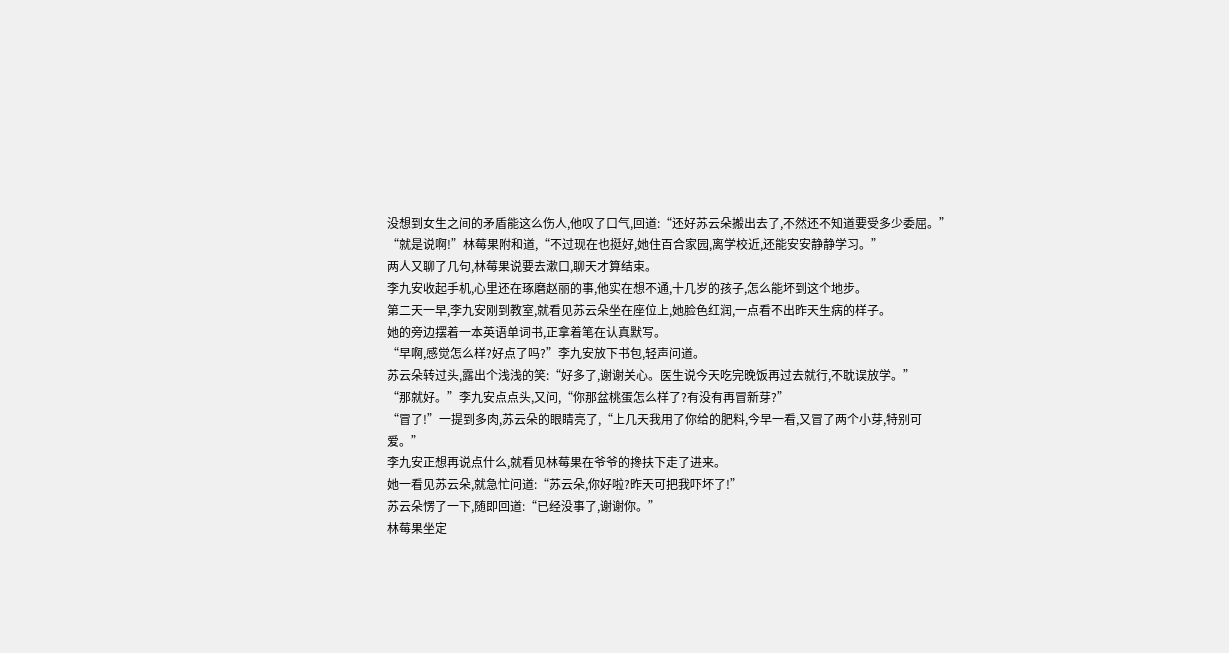没想到女生之间的矛盾能这么伤人,他叹了口气,回道:“还好苏云朵搬出去了,不然还不知道要受多少委屈。”
“就是说啊!”林莓果附和道,“不过现在也挺好,她住百合家园,离学校近,还能安安静静学习。”
两人又聊了几句,林莓果说要去漱口,聊天才算结束。
李九安收起手机,心里还在琢磨赵丽的事,他实在想不通,十几岁的孩子,怎么能坏到这个地步。
第二天一早,李九安刚到教室,就看见苏云朵坐在座位上,她脸色红润,一点看不出昨天生病的样子。
她的旁边摆着一本英语单词书,正拿着笔在认真默写。
“早啊,感觉怎么样?好点了吗?”李九安放下书包,轻声问道。
苏云朵转过头,露出个浅浅的笑:“好多了,谢谢关心。医生说今天吃完晚饭再过去就行,不耽误放学。”
“那就好。”李九安点点头,又问,“你那盆桃蛋怎么样了?有没有再冒新芽?”
“冒了!”一提到多肉,苏云朵的眼睛亮了,“上几天我用了你给的肥料,今早一看,又冒了两个小芽,特别可爱。”
李九安正想再说点什么,就看见林莓果在爷爷的搀扶下走了进来。
她一看见苏云朵,就急忙问道:“苏云朵,你好啦?昨天可把我吓坏了!”
苏云朵愣了一下,随即回道:“已经没事了,谢谢你。”
林莓果坐定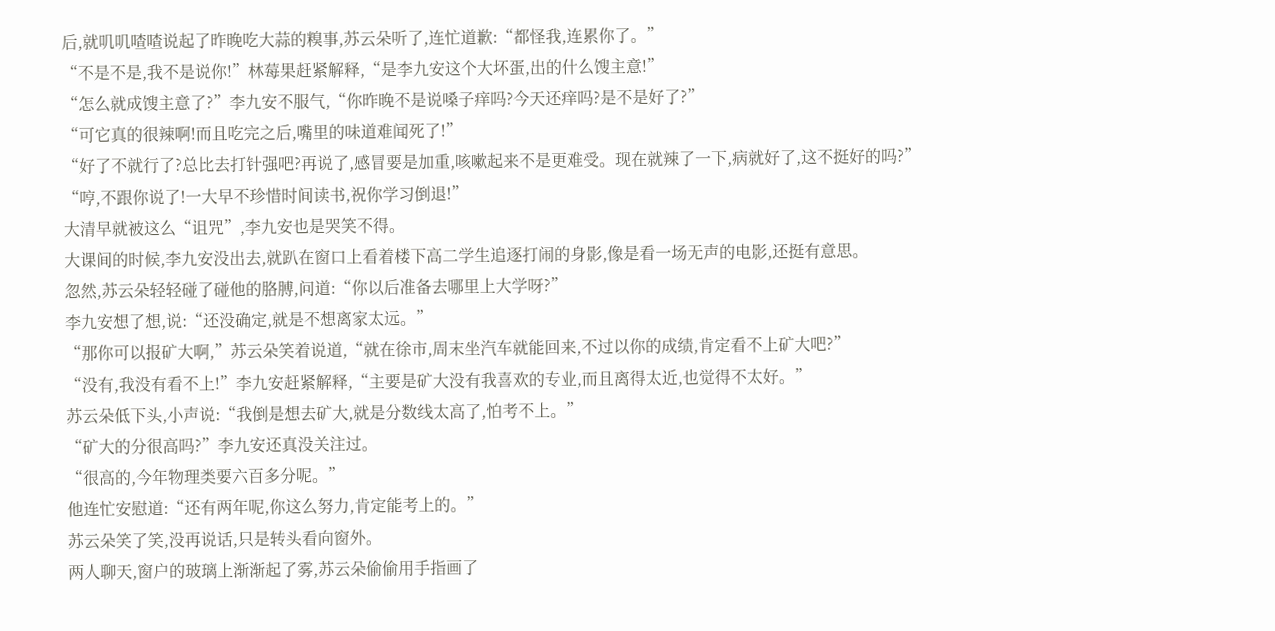后,就叽叽喳喳说起了昨晚吃大蒜的糗事,苏云朵听了,连忙道歉:“都怪我,连累你了。”
“不是不是,我不是说你!”林莓果赶紧解释,“是李九安这个大坏蛋,出的什么馊主意!”
“怎么就成馊主意了?”李九安不服气,“你昨晚不是说嗓子痒吗?今天还痒吗?是不是好了?”
“可它真的很辣啊!而且吃完之后,嘴里的味道难闻死了!”
“好了不就行了?总比去打针强吧?再说了,感冒要是加重,咳嗽起来不是更难受。现在就辣了一下,病就好了,这不挺好的吗?”
“哼,不跟你说了!一大早不珍惜时间读书,祝你学习倒退!”
大清早就被这么“诅咒”,李九安也是哭笑不得。
大课间的时候,李九安没出去,就趴在窗口上看着楼下高二学生追逐打闹的身影,像是看一场无声的电影,还挺有意思。
忽然,苏云朵轻轻碰了碰他的胳膊,问道:“你以后准备去哪里上大学呀?”
李九安想了想,说:“还没确定,就是不想离家太远。”
“那你可以报矿大啊,”苏云朵笑着说道,“就在徐市,周末坐汽车就能回来,不过以你的成绩,肯定看不上矿大吧?”
“没有,我没有看不上!”李九安赶紧解释,“主要是矿大没有我喜欢的专业,而且离得太近,也觉得不太好。”
苏云朵低下头,小声说:“我倒是想去矿大,就是分数线太高了,怕考不上。”
“矿大的分很高吗?”李九安还真没关注过。
“很高的,今年物理类要六百多分呢。”
他连忙安慰道:“还有两年呢,你这么努力,肯定能考上的。”
苏云朵笑了笑,没再说话,只是转头看向窗外。
两人聊天,窗户的玻璃上渐渐起了雾,苏云朵偷偷用手指画了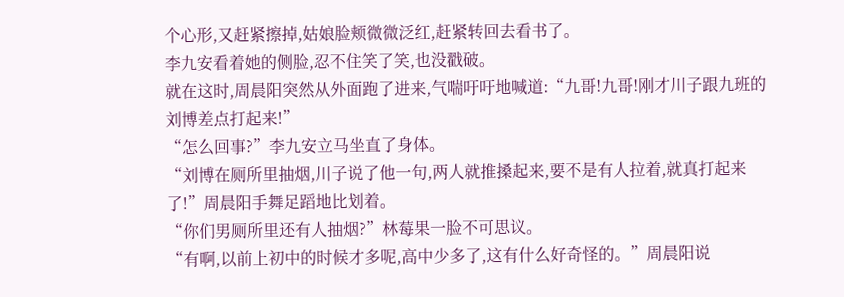个心形,又赶紧擦掉,姑娘脸颊微微泛红,赶紧转回去看书了。
李九安看着她的侧脸,忍不住笑了笑,也没戳破。
就在这时,周晨阳突然从外面跑了进来,气喘吁吁地喊道:“九哥!九哥!刚才川子跟九班的刘博差点打起来!”
“怎么回事?”李九安立马坐直了身体。
“刘博在厕所里抽烟,川子说了他一句,两人就推搡起来,要不是有人拉着,就真打起来了!”周晨阳手舞足蹈地比划着。
“你们男厕所里还有人抽烟?”林莓果一脸不可思议。
“有啊,以前上初中的时候才多呢,高中少多了,这有什么好奇怪的。”周晨阳说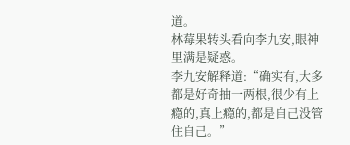道。
林莓果转头看向李九安,眼神里满是疑惑。
李九安解释道:“确实有,大多都是好奇抽一两根,很少有上瘾的,真上瘾的,都是自己没管住自己。”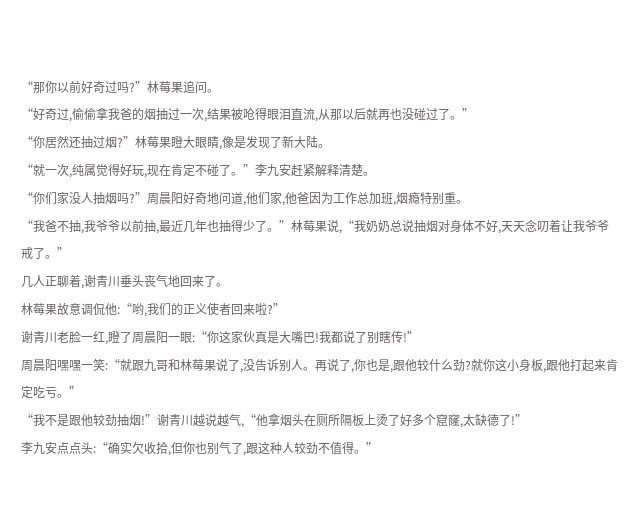“那你以前好奇过吗?”林莓果追问。
“好奇过,偷偷拿我爸的烟抽过一次,结果被呛得眼泪直流,从那以后就再也没碰过了。”
“你居然还抽过烟?”林莓果瞪大眼睛,像是发现了新大陆。
“就一次,纯属觉得好玩,现在肯定不碰了。”李九安赶紧解释清楚。
“你们家没人抽烟吗?”周晨阳好奇地问道,他们家,他爸因为工作总加班,烟瘾特别重。
“我爸不抽,我爷爷以前抽,最近几年也抽得少了。”林莓果说,“我奶奶总说抽烟对身体不好,天天念叨着让我爷爷戒了。”
几人正聊着,谢青川垂头丧气地回来了。
林莓果故意调侃他:“哟,我们的正义使者回来啦?”
谢青川老脸一红,瞪了周晨阳一眼:“你这家伙真是大嘴巴!我都说了别瞎传!”
周晨阳嘿嘿一笑:“就跟九哥和林莓果说了,没告诉别人。再说了,你也是,跟他较什么劲?就你这小身板,跟他打起来肯定吃亏。”
“我不是跟他较劲抽烟!”谢青川越说越气,“他拿烟头在厕所隔板上烫了好多个窟窿,太缺德了!”
李九安点点头:“确实欠收拾,但你也别气了,跟这种人较劲不值得。”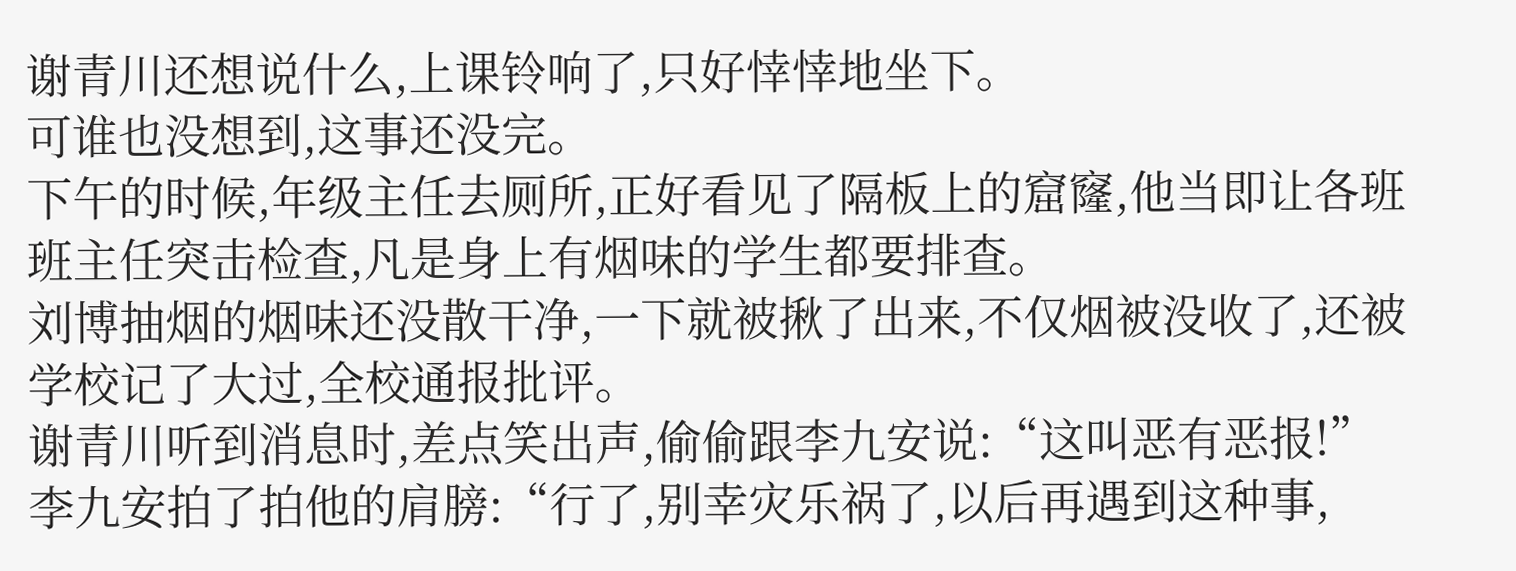谢青川还想说什么,上课铃响了,只好悻悻地坐下。
可谁也没想到,这事还没完。
下午的时候,年级主任去厕所,正好看见了隔板上的窟窿,他当即让各班班主任突击检查,凡是身上有烟味的学生都要排查。
刘博抽烟的烟味还没散干净,一下就被揪了出来,不仅烟被没收了,还被学校记了大过,全校通报批评。
谢青川听到消息时,差点笑出声,偷偷跟李九安说:“这叫恶有恶报!”
李九安拍了拍他的肩膀:“行了,别幸灾乐祸了,以后再遇到这种事,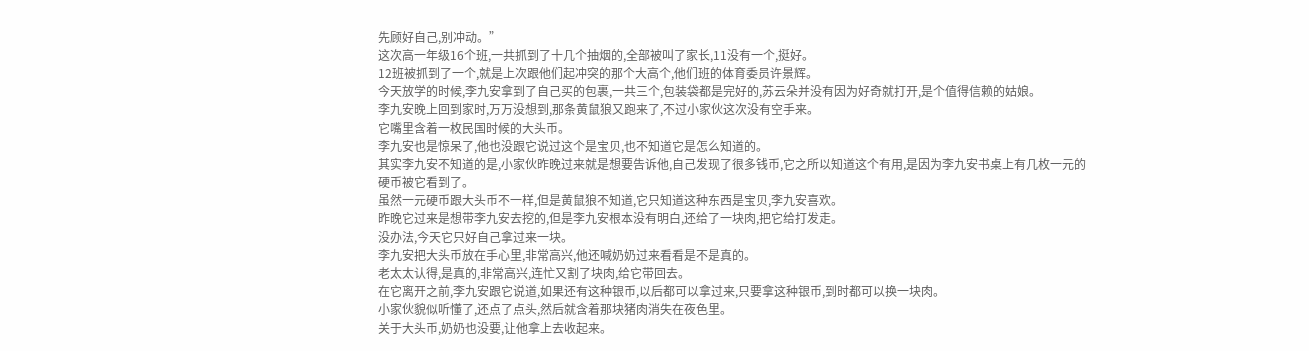先顾好自己,别冲动。”
这次高一年级16个班,一共抓到了十几个抽烟的,全部被叫了家长,11没有一个,挺好。
12班被抓到了一个,就是上次跟他们起冲突的那个大高个,他们班的体育委员许景辉。
今天放学的时候,李九安拿到了自己买的包裹,一共三个,包装袋都是完好的,苏云朵并没有因为好奇就打开,是个值得信赖的姑娘。
李九安晚上回到家时,万万没想到,那条黄鼠狼又跑来了,不过小家伙这次没有空手来。
它嘴里含着一枚民国时候的大头币。
李九安也是惊呆了,他也没跟它说过这个是宝贝,也不知道它是怎么知道的。
其实李九安不知道的是,小家伙昨晚过来就是想要告诉他,自己发现了很多钱币,它之所以知道这个有用,是因为李九安书桌上有几枚一元的硬币被它看到了。
虽然一元硬币跟大头币不一样,但是黄鼠狼不知道,它只知道这种东西是宝贝,李九安喜欢。
昨晚它过来是想带李九安去挖的,但是李九安根本没有明白,还给了一块肉,把它给打发走。
没办法,今天它只好自己拿过来一块。
李九安把大头币放在手心里,非常高兴,他还喊奶奶过来看看是不是真的。
老太太认得,是真的,非常高兴,连忙又割了块肉,给它带回去。
在它离开之前,李九安跟它说道,如果还有这种银币,以后都可以拿过来,只要拿这种银币,到时都可以换一块肉。
小家伙貌似听懂了,还点了点头,然后就含着那块猪肉消失在夜色里。
关于大头币,奶奶也没要,让他拿上去收起来。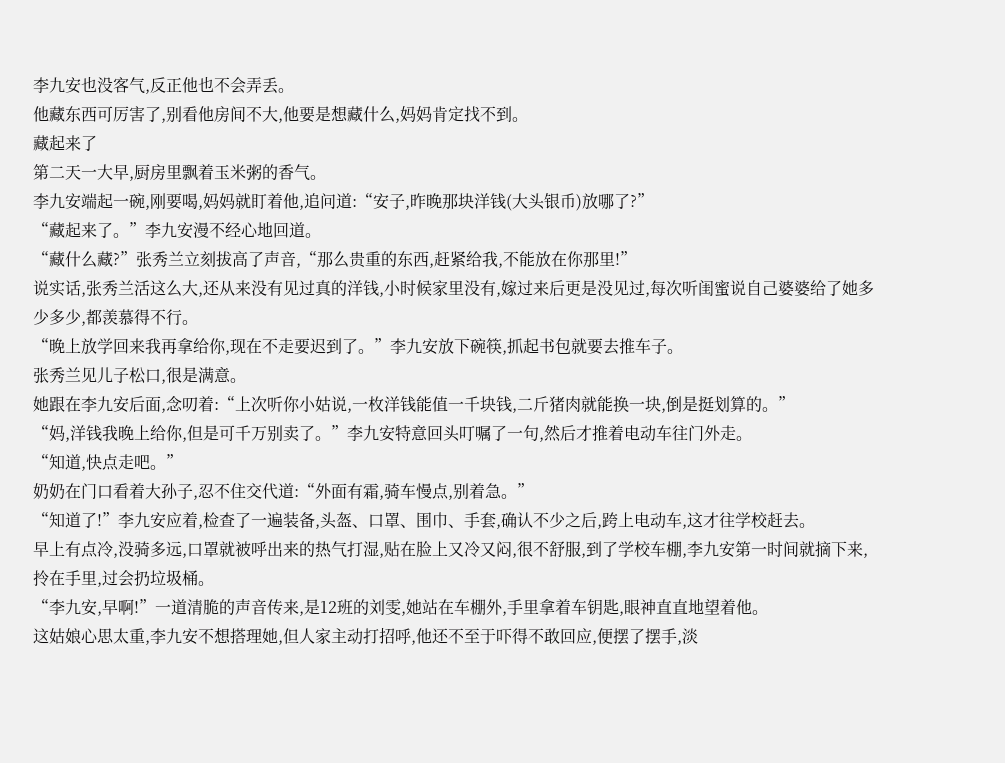李九安也没客气,反正他也不会弄丢。
他藏东西可厉害了,别看他房间不大,他要是想藏什么,妈妈肯定找不到。
藏起来了
第二天一大早,厨房里飘着玉米粥的香气。
李九安端起一碗,刚要喝,妈妈就盯着他,追问道:“安子,昨晚那块洋钱(大头银币)放哪了?”
“藏起来了。”李九安漫不经心地回道。
“藏什么藏?”张秀兰立刻拔高了声音,“那么贵重的东西,赶紧给我,不能放在你那里!”
说实话,张秀兰活这么大,还从来没有见过真的洋钱,小时候家里没有,嫁过来后更是没见过,每次听闺蜜说自己婆婆给了她多少多少,都羡慕得不行。
“晚上放学回来我再拿给你,现在不走要迟到了。”李九安放下碗筷,抓起书包就要去推车子。
张秀兰见儿子松口,很是满意。
她跟在李九安后面,念叨着:“上次听你小姑说,一枚洋钱能值一千块钱,二斤猪肉就能换一块,倒是挺划算的。”
“妈,洋钱我晚上给你,但是可千万别卖了。”李九安特意回头叮嘱了一句,然后才推着电动车往门外走。
“知道,快点走吧。”
奶奶在门口看着大孙子,忍不住交代道:“外面有霜,骑车慢点,别着急。”
“知道了!”李九安应着,检查了一遍装备,头盔、口罩、围巾、手套,确认不少之后,跨上电动车,这才往学校赶去。
早上有点冷,没骑多远,口罩就被呼出来的热气打湿,贴在脸上又冷又闷,很不舒服,到了学校车棚,李九安第一时间就摘下来,拎在手里,过会扔垃圾桶。
“李九安,早啊!”一道清脆的声音传来,是12班的刘雯,她站在车棚外,手里拿着车钥匙,眼神直直地望着他。
这姑娘心思太重,李九安不想搭理她,但人家主动打招呼,他还不至于吓得不敢回应,便摆了摆手,淡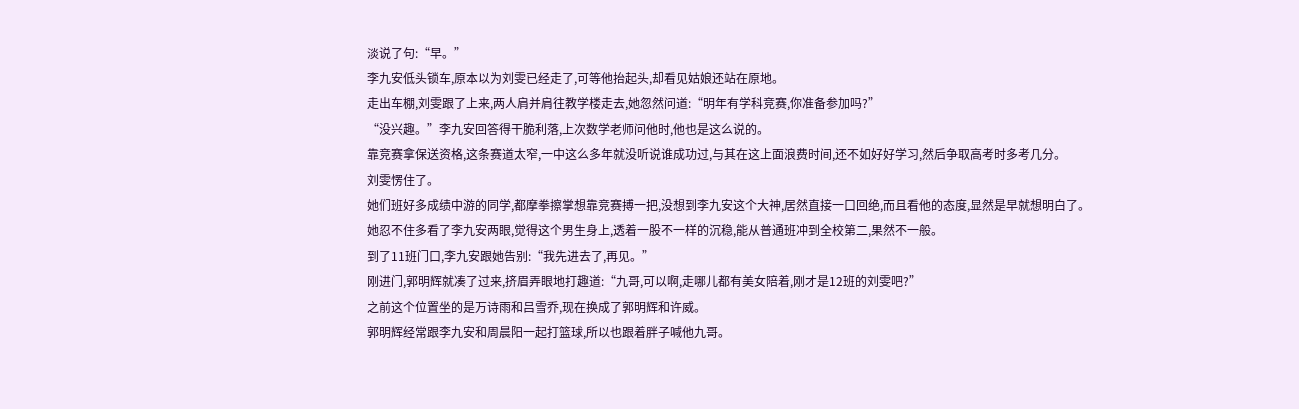淡说了句:“早。”
李九安低头锁车,原本以为刘雯已经走了,可等他抬起头,却看见姑娘还站在原地。
走出车棚,刘雯跟了上来,两人肩并肩往教学楼走去,她忽然问道:“明年有学科竞赛,你准备参加吗?”
“没兴趣。”李九安回答得干脆利落,上次数学老师问他时,他也是这么说的。
靠竞赛拿保送资格,这条赛道太窄,一中这么多年就没听说谁成功过,与其在这上面浪费时间,还不如好好学习,然后争取高考时多考几分。
刘雯愣住了。
她们班好多成绩中游的同学,都摩拳擦掌想靠竞赛搏一把,没想到李九安这个大神,居然直接一口回绝,而且看他的态度,显然是早就想明白了。
她忍不住多看了李九安两眼,觉得这个男生身上,透着一股不一样的沉稳,能从普通班冲到全校第二,果然不一般。
到了11班门口,李九安跟她告别:“我先进去了,再见。”
刚进门,郭明辉就凑了过来,挤眉弄眼地打趣道:“九哥,可以啊,走哪儿都有美女陪着,刚才是12班的刘雯吧?”
之前这个位置坐的是万诗雨和吕雪乔,现在换成了郭明辉和许威。
郭明辉经常跟李九安和周晨阳一起打篮球,所以也跟着胖子喊他九哥。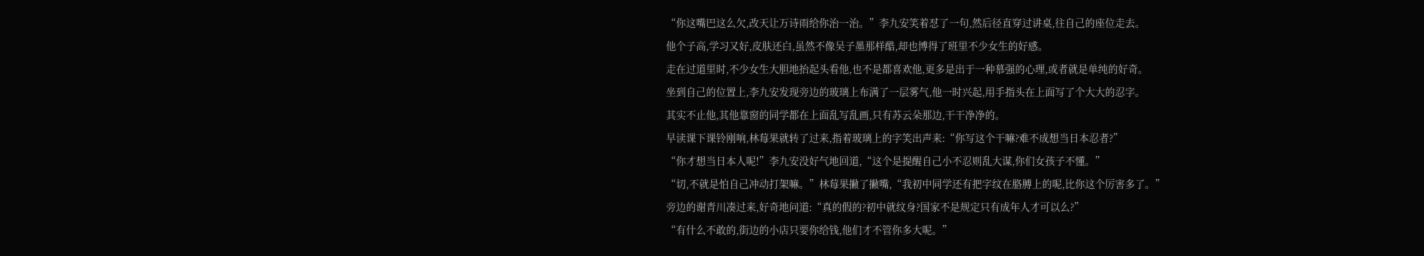“你这嘴巴这么欠,改天让万诗雨给你治一治。”李九安笑着怼了一句,然后径直穿过讲桌,往自己的座位走去。
他个子高,学习又好,皮肤还白,虽然不像吴子墨那样酷,却也博得了班里不少女生的好感。
走在过道里时,不少女生大胆地抬起头看他,也不是都喜欢他,更多是出于一种慕强的心理,或者就是单纯的好奇。
坐到自己的位置上,李九安发现旁边的玻璃上布满了一层雾气,他一时兴起,用手指头在上面写了个大大的忍字。
其实不止他,其他靠窗的同学都在上面乱写乱画,只有苏云朵那边,干干净净的。
早读课下课铃刚响,林莓果就转了过来,指着玻璃上的字笑出声来:“你写这个干嘛?难不成想当日本忍者?”
“你才想当日本人呢!”李九安没好气地回道,“这个是提醒自己小不忍则乱大谋,你们女孩子不懂。”
“切,不就是怕自己冲动打架嘛。”林莓果撇了撇嘴,“我初中同学还有把字纹在胳膊上的呢,比你这个厉害多了。”
旁边的谢青川凑过来,好奇地问道:“真的假的?初中就纹身?国家不是规定只有成年人才可以么?”
“有什么不敢的,街边的小店只要你给钱,他们才不管你多大呢。”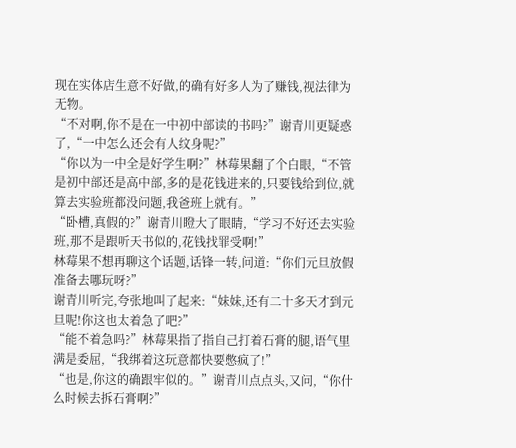现在实体店生意不好做,的确有好多人为了赚钱,视法律为无物。
“不对啊,你不是在一中初中部读的书吗?”谢青川更疑惑了,“一中怎么还会有人纹身呢?”
“你以为一中全是好学生啊?”林莓果翻了个白眼,“不管是初中部还是高中部,多的是花钱进来的,只要钱给到位,就算去实验班都没问题,我爸班上就有。”
“卧槽,真假的?”谢青川瞪大了眼睛,“学习不好还去实验班,那不是跟听天书似的,花钱找罪受啊!”
林莓果不想再聊这个话题,话锋一转,问道:“你们元旦放假准备去哪玩呀?”
谢青川听完,夸张地叫了起来:“妹妹,还有二十多天才到元旦呢!你这也太着急了吧?”
“能不着急吗?”林莓果指了指自己打着石膏的腿,语气里满是委屈,“我绑着这玩意都快要憋疯了!”
“也是,你这的确跟牢似的。”谢青川点点头,又问,“你什么时候去拆石膏啊?”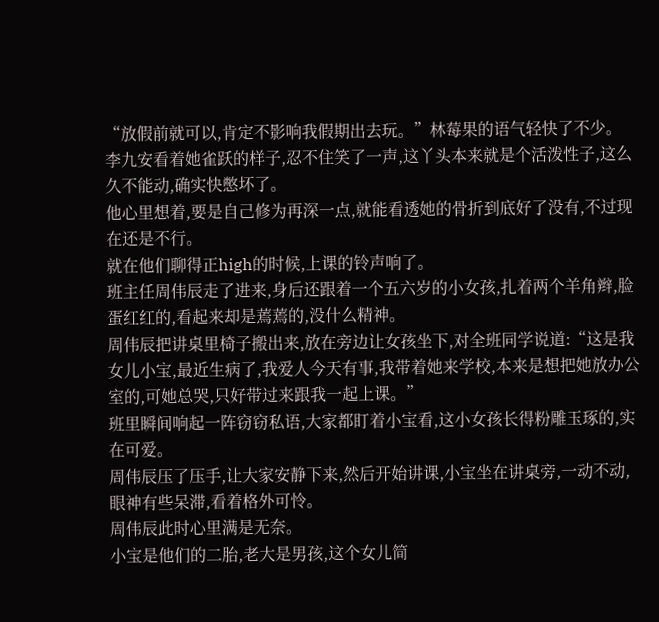“放假前就可以,肯定不影响我假期出去玩。”林莓果的语气轻快了不少。
李九安看着她雀跃的样子,忍不住笑了一声,这丫头本来就是个活泼性子,这么久不能动,确实快憋坏了。
他心里想着,要是自己修为再深一点,就能看透她的骨折到底好了没有,不过现在还是不行。
就在他们聊得正high的时候,上课的铃声响了。
班主任周伟辰走了进来,身后还跟着一个五六岁的小女孩,扎着两个羊角辫,脸蛋红红的,看起来却是蔫蔫的,没什么精神。
周伟辰把讲桌里椅子搬出来,放在旁边让女孩坐下,对全班同学说道:“这是我女儿小宝,最近生病了,我爱人今天有事,我带着她来学校,本来是想把她放办公室的,可她总哭,只好带过来跟我一起上课。”
班里瞬间响起一阵窃窃私语,大家都盯着小宝看,这小女孩长得粉雕玉琢的,实在可爱。
周伟辰压了压手,让大家安静下来,然后开始讲课,小宝坐在讲桌旁,一动不动,眼神有些呆滞,看着格外可怜。
周伟辰此时心里满是无奈。
小宝是他们的二胎,老大是男孩,这个女儿简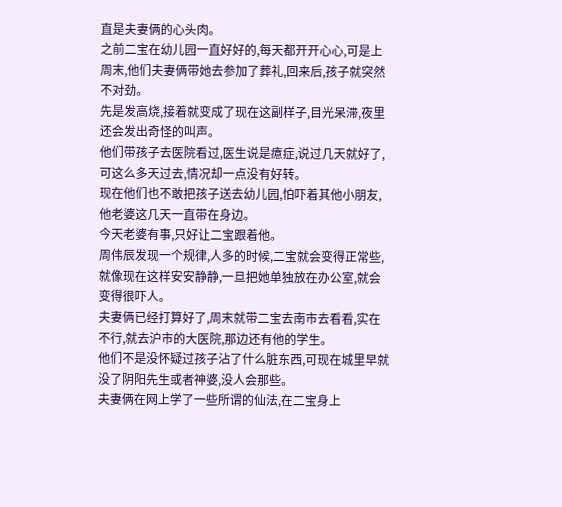直是夫妻俩的心头肉。
之前二宝在幼儿园一直好好的,每天都开开心心,可是上周末,他们夫妻俩带她去参加了葬礼,回来后,孩子就突然不对劲。
先是发高烧,接着就变成了现在这副样子,目光呆滞,夜里还会发出奇怪的叫声。
他们带孩子去医院看过,医生说是癔症,说过几天就好了,可这么多天过去,情况却一点没有好转。
现在他们也不敢把孩子送去幼儿园,怕吓着其他小朋友,他老婆这几天一直带在身边。
今天老婆有事,只好让二宝跟着他。
周伟辰发现一个规律,人多的时候,二宝就会变得正常些,就像现在这样安安静静,一旦把她单独放在办公室,就会变得很吓人。
夫妻俩已经打算好了,周末就带二宝去南市去看看,实在不行,就去沪市的大医院,那边还有他的学生。
他们不是没怀疑过孩子沾了什么脏东西,可现在城里早就没了阴阳先生或者神婆,没人会那些。
夫妻俩在网上学了一些所谓的仙法,在二宝身上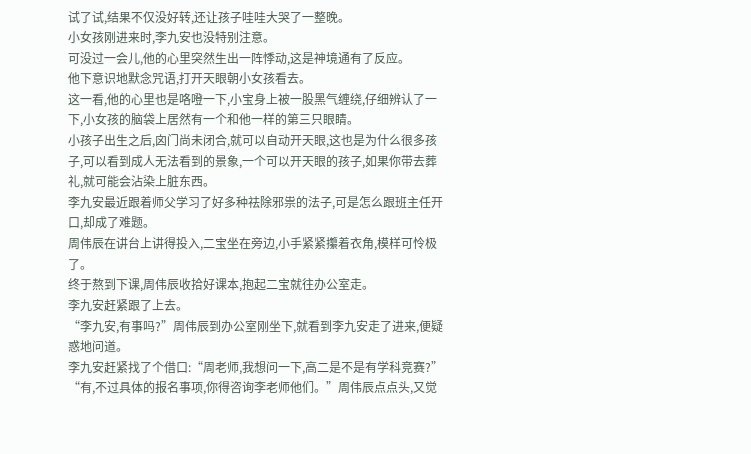试了试,结果不仅没好转,还让孩子哇哇大哭了一整晚。
小女孩刚进来时,李九安也没特别注意。
可没过一会儿,他的心里突然生出一阵悸动,这是神境通有了反应。
他下意识地默念咒语,打开天眼朝小女孩看去。
这一看,他的心里也是咯噔一下,小宝身上被一股黑气缠绕,仔细辨认了一下,小女孩的脑袋上居然有一个和他一样的第三只眼睛。
小孩子出生之后,囟门尚未闭合,就可以自动开天眼,这也是为什么很多孩子,可以看到成人无法看到的景象,一个可以开天眼的孩子,如果你带去葬礼,就可能会沾染上脏东西。
李九安最近跟着师父学习了好多种祛除邪祟的法子,可是怎么跟班主任开口,却成了难题。
周伟辰在讲台上讲得投入,二宝坐在旁边,小手紧紧攥着衣角,模样可怜极了。
终于熬到下课,周伟辰收拾好课本,抱起二宝就往办公室走。
李九安赶紧跟了上去。
“李九安,有事吗?”周伟辰到办公室刚坐下,就看到李九安走了进来,便疑惑地问道。
李九安赶紧找了个借口:“周老师,我想问一下,高二是不是有学科竞赛?”
“有,不过具体的报名事项,你得咨询李老师他们。”周伟辰点点头,又觉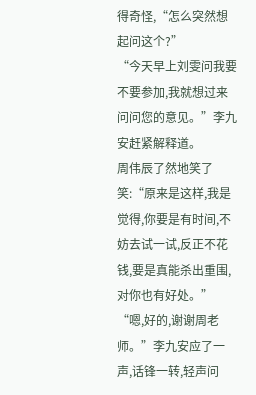得奇怪,“怎么突然想起问这个?”
“今天早上刘雯问我要不要参加,我就想过来问问您的意见。”李九安赶紧解释道。
周伟辰了然地笑了笑:“原来是这样,我是觉得,你要是有时间,不妨去试一试,反正不花钱,要是真能杀出重围,对你也有好处。”
“嗯,好的,谢谢周老师。”李九安应了一声,话锋一转,轻声问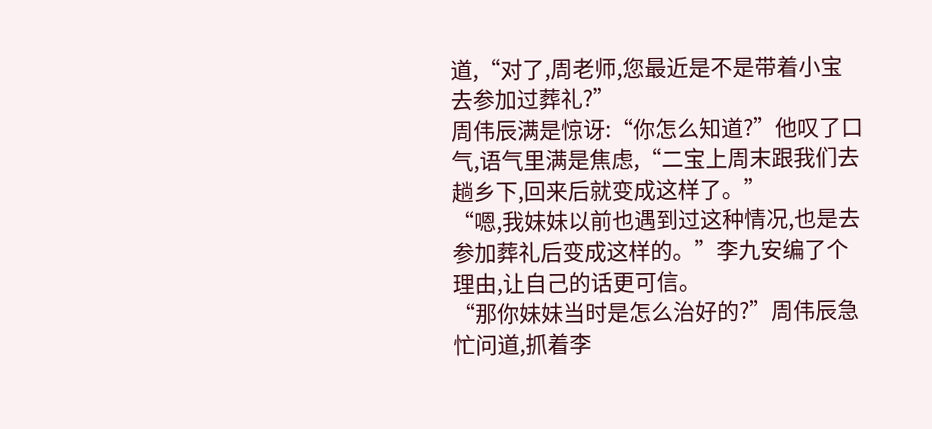道,“对了,周老师,您最近是不是带着小宝去参加过葬礼?”
周伟辰满是惊讶:“你怎么知道?”他叹了口气,语气里满是焦虑,“二宝上周末跟我们去趟乡下,回来后就变成这样了。”
“嗯,我妹妹以前也遇到过这种情况,也是去参加葬礼后变成这样的。”李九安编了个理由,让自己的话更可信。
“那你妹妹当时是怎么治好的?”周伟辰急忙问道,抓着李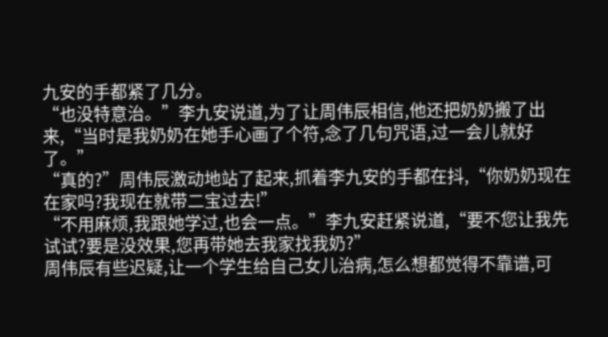九安的手都紧了几分。
“也没特意治。”李九安说道,为了让周伟辰相信,他还把奶奶搬了出来,“当时是我奶奶在她手心画了个符,念了几句咒语,过一会儿就好了。”
“真的?”周伟辰激动地站了起来,抓着李九安的手都在抖,“你奶奶现在在家吗?我现在就带二宝过去!”
“不用麻烦,我跟她学过,也会一点。”李九安赶紧说道,“要不您让我先试试?要是没效果,您再带她去我家找我奶?”
周伟辰有些迟疑,让一个学生给自己女儿治病,怎么想都觉得不靠谱,可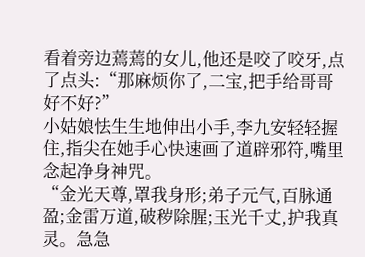看着旁边蔫蔫的女儿,他还是咬了咬牙,点了点头:“那麻烦你了,二宝,把手给哥哥好不好?”
小姑娘怯生生地伸出小手,李九安轻轻握住,指尖在她手心快速画了道辟邪符,嘴里念起净身神咒。
“金光天尊,罩我身形;弟子元气,百脉通盈;金雷万道,破秽除腥;玉光千丈,护我真灵。急急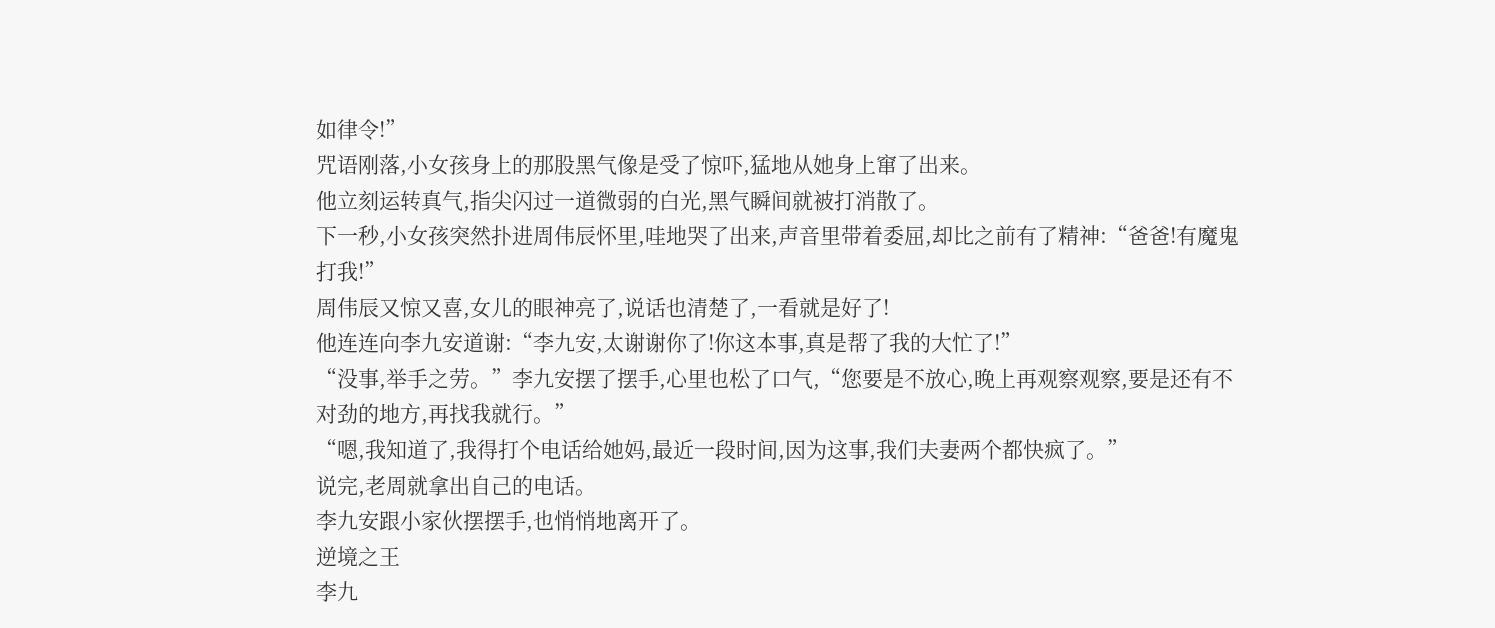如律令!”
咒语刚落,小女孩身上的那股黑气像是受了惊吓,猛地从她身上窜了出来。
他立刻运转真气,指尖闪过一道微弱的白光,黑气瞬间就被打消散了。
下一秒,小女孩突然扑进周伟辰怀里,哇地哭了出来,声音里带着委屈,却比之前有了精神:“爸爸!有魔鬼打我!”
周伟辰又惊又喜,女儿的眼神亮了,说话也清楚了,一看就是好了!
他连连向李九安道谢:“李九安,太谢谢你了!你这本事,真是帮了我的大忙了!”
“没事,举手之劳。”李九安摆了摆手,心里也松了口气,“您要是不放心,晚上再观察观察,要是还有不对劲的地方,再找我就行。”
“嗯,我知道了,我得打个电话给她妈,最近一段时间,因为这事,我们夫妻两个都快疯了。”
说完,老周就拿出自己的电话。
李九安跟小家伙摆摆手,也悄悄地离开了。
逆境之王
李九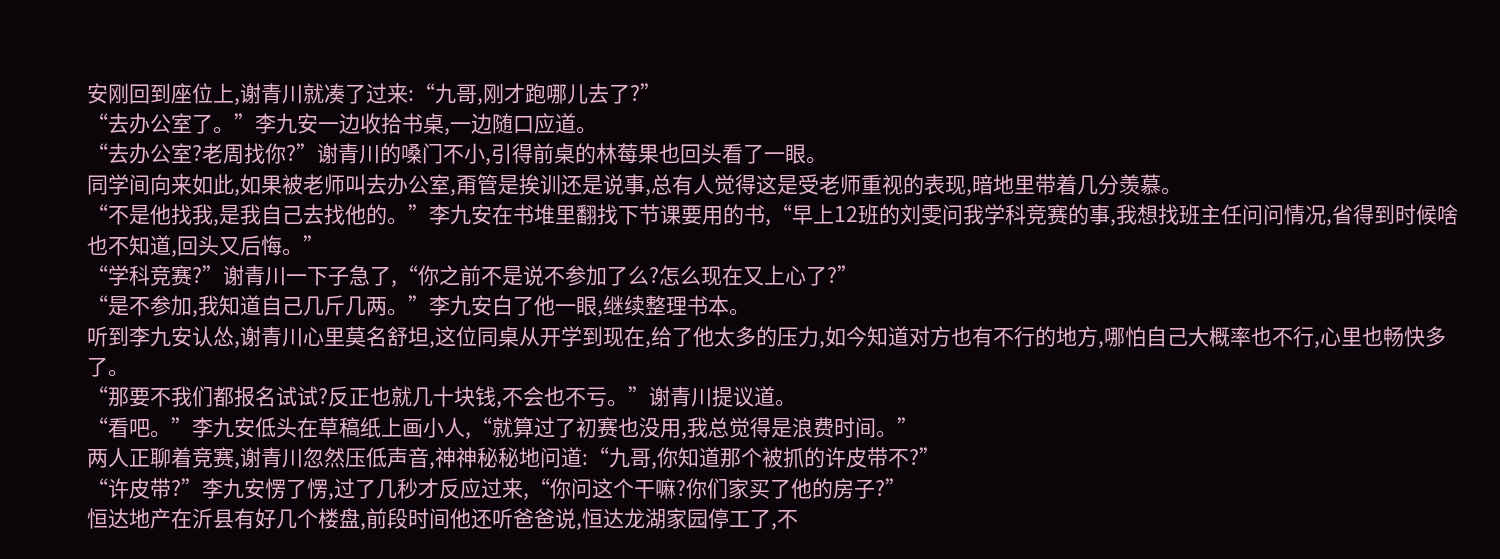安刚回到座位上,谢青川就凑了过来:“九哥,刚才跑哪儿去了?”
“去办公室了。”李九安一边收拾书桌,一边随口应道。
“去办公室?老周找你?”谢青川的嗓门不小,引得前桌的林莓果也回头看了一眼。
同学间向来如此,如果被老师叫去办公室,甭管是挨训还是说事,总有人觉得这是受老师重视的表现,暗地里带着几分羡慕。
“不是他找我,是我自己去找他的。”李九安在书堆里翻找下节课要用的书,“早上12班的刘雯问我学科竞赛的事,我想找班主任问问情况,省得到时候啥也不知道,回头又后悔。”
“学科竞赛?”谢青川一下子急了,“你之前不是说不参加了么?怎么现在又上心了?”
“是不参加,我知道自己几斤几两。”李九安白了他一眼,继续整理书本。
听到李九安认怂,谢青川心里莫名舒坦,这位同桌从开学到现在,给了他太多的压力,如今知道对方也有不行的地方,哪怕自己大概率也不行,心里也畅快多了。
“那要不我们都报名试试?反正也就几十块钱,不会也不亏。”谢青川提议道。
“看吧。”李九安低头在草稿纸上画小人,“就算过了初赛也没用,我总觉得是浪费时间。”
两人正聊着竞赛,谢青川忽然压低声音,神神秘秘地问道:“九哥,你知道那个被抓的许皮带不?”
“许皮带?”李九安愣了愣,过了几秒才反应过来,“你问这个干嘛?你们家买了他的房子?”
恒达地产在沂县有好几个楼盘,前段时间他还听爸爸说,恒达龙湖家园停工了,不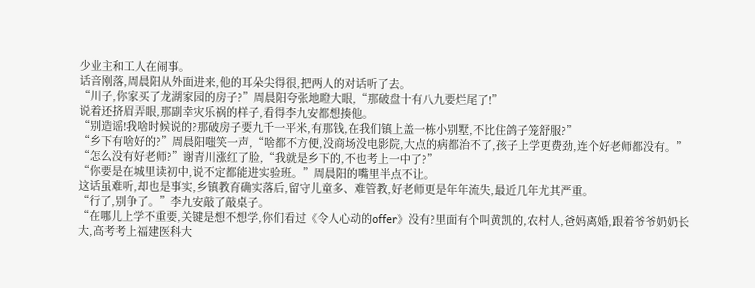少业主和工人在闹事。
话音刚落,周晨阳从外面进来,他的耳朵尖得很,把两人的对话听了去。
“川子,你家买了龙湖家园的房子?”周晨阳夸张地瞪大眼,“那破盘十有八九要烂尾了!”
说着还挤眉弄眼,那副幸灾乐祸的样子,看得李九安都想揍他。
“别造谣!我啥时候说的?那破房子要九千一平米,有那钱,在我们镇上盖一栋小别墅,不比住鸽子笼舒服?”
“乡下有啥好的?”周晨阳嗤笑一声,“啥都不方便,没商场没电影院,大点的病都治不了,孩子上学更费劲,连个好老师都没有。”
“怎么没有好老师?”谢青川涨红了脸,“我就是乡下的,不也考上一中了?”
“你要是在城里读初中,说不定都能进实验班。”周晨阳的嘴里半点不让。
这话虽难听,却也是事实,乡镇教育确实落后,留守儿童多、难管教,好老师更是年年流失,最近几年尤其严重。
“行了,别争了。”李九安敲了敲桌子。
“在哪儿上学不重要,关键是想不想学,你们看过《令人心动的offer》没有?里面有个叫黄凯的,农村人,爸妈离婚,跟着爷爷奶奶长大,高考考上福建医科大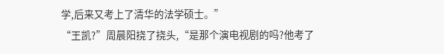学,后来又考上了清华的法学硕士。”
“王凯?”周晨阳挠了挠头,“是那个演电视剧的吗?他考了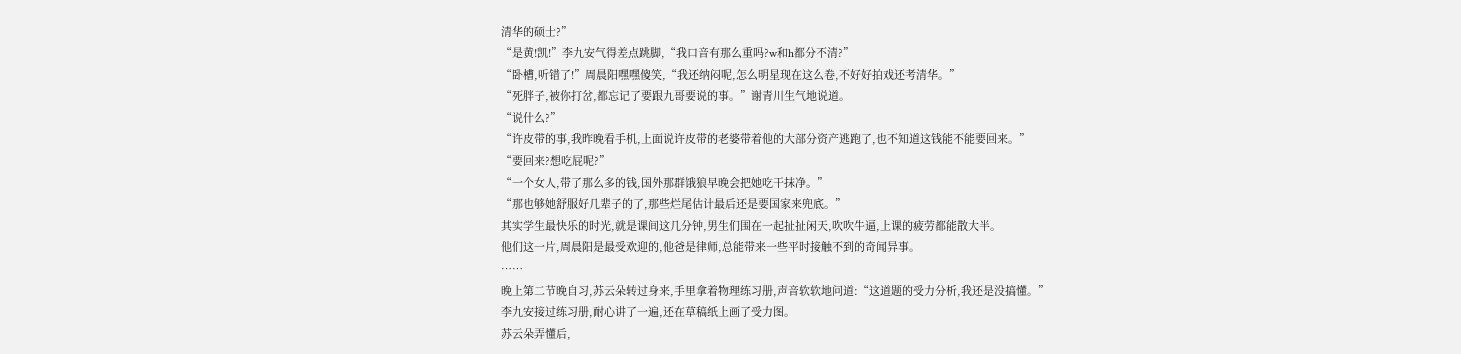清华的硕士?”
“是黄!凯!”李九安气得差点跳脚,“我口音有那么重吗?w和h都分不清?”
“卧槽,听错了!”周晨阳嘿嘿傻笑,“我还纳闷呢,怎么明星现在这么卷,不好好拍戏还考清华。”
“死胖子,被你打岔,都忘记了要跟九哥要说的事。”谢青川生气地说道。
“说什么?”
“许皮带的事,我昨晚看手机,上面说许皮带的老婆带着他的大部分资产逃跑了,也不知道这钱能不能要回来。”
“要回来?想吃屁呢?”
“一个女人,带了那么多的钱,国外那群饿狼早晚会把她吃干抹净。”
“那也够她舒服好几辈子的了,那些烂尾估计最后还是要国家来兜底。”
其实学生最快乐的时光,就是课间这几分钟,男生们围在一起扯扯闲天,吹吹牛逼,上课的疲劳都能散大半。
他们这一片,周晨阳是最受欢迎的,他爸是律师,总能带来一些平时接触不到的奇闻异事。
……
晚上第二节晚自习,苏云朵转过身来,手里拿着物理练习册,声音软软地问道:“这道题的受力分析,我还是没搞懂。”
李九安接过练习册,耐心讲了一遍,还在草稿纸上画了受力图。
苏云朵弄懂后,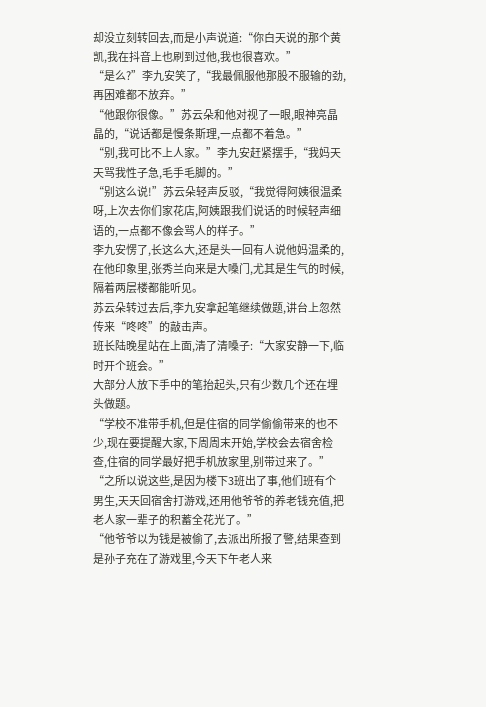却没立刻转回去,而是小声说道:“你白天说的那个黄凯,我在抖音上也刷到过他,我也很喜欢。”
“是么?”李九安笑了,“我最佩服他那股不服输的劲,再困难都不放弃。”
“他跟你很像。”苏云朵和他对视了一眼,眼神亮晶晶的,“说话都是慢条斯理,一点都不着急。”
“别,我可比不上人家。”李九安赶紧摆手,“我妈天天骂我性子急,毛手毛脚的。”
“别这么说!”苏云朵轻声反驳,“我觉得阿姨很温柔呀,上次去你们家花店,阿姨跟我们说话的时候轻声细语的,一点都不像会骂人的样子。”
李九安愣了,长这么大,还是头一回有人说他妈温柔的,在他印象里,张秀兰向来是大嗓门,尤其是生气的时候,隔着两层楼都能听见。
苏云朵转过去后,李九安拿起笔继续做题,讲台上忽然传来“咚咚”的敲击声。
班长陆晚星站在上面,清了清嗓子:“大家安静一下,临时开个班会。”
大部分人放下手中的笔抬起头,只有少数几个还在埋头做题。
“学校不准带手机,但是住宿的同学偷偷带来的也不少,现在要提醒大家,下周周末开始,学校会去宿舍检查,住宿的同学最好把手机放家里,别带过来了。”
“之所以说这些,是因为楼下3班出了事,他们班有个男生,天天回宿舍打游戏,还用他爷爷的养老钱充值,把老人家一辈子的积蓄全花光了。”
“他爷爷以为钱是被偷了,去派出所报了警,结果查到是孙子充在了游戏里,今天下午老人来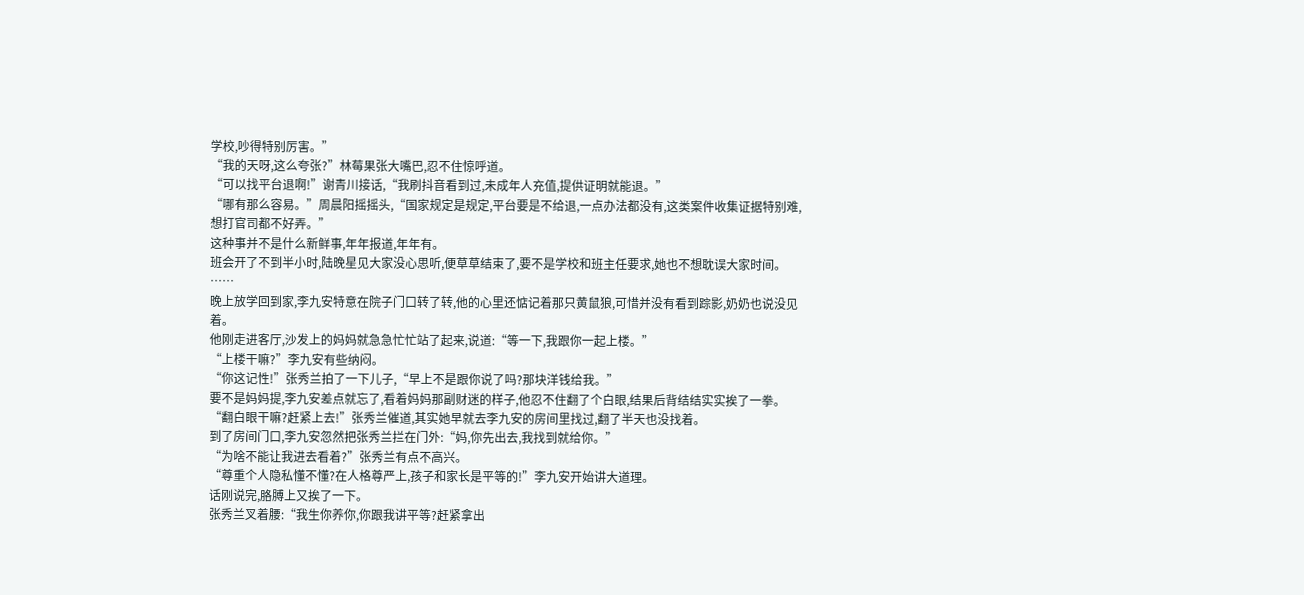学校,吵得特别厉害。”
“我的天呀,这么夸张?”林莓果张大嘴巴,忍不住惊呼道。
“可以找平台退啊!”谢青川接话,“我刷抖音看到过,未成年人充值,提供证明就能退。”
“哪有那么容易。”周晨阳摇摇头,“国家规定是规定,平台要是不给退,一点办法都没有,这类案件收集证据特别难,想打官司都不好弄。”
这种事并不是什么新鲜事,年年报道,年年有。
班会开了不到半小时,陆晚星见大家没心思听,便草草结束了,要不是学校和班主任要求,她也不想耽误大家时间。
……
晚上放学回到家,李九安特意在院子门口转了转,他的心里还惦记着那只黄鼠狼,可惜并没有看到踪影,奶奶也说没见着。
他刚走进客厅,沙发上的妈妈就急急忙忙站了起来,说道:“等一下,我跟你一起上楼。”
“上楼干嘛?”李九安有些纳闷。
“你这记性!”张秀兰拍了一下儿子,“早上不是跟你说了吗?那块洋钱给我。”
要不是妈妈提,李九安差点就忘了,看着妈妈那副财迷的样子,他忍不住翻了个白眼,结果后背结结实实挨了一拳。
“翻白眼干嘛?赶紧上去!”张秀兰催道,其实她早就去李九安的房间里找过,翻了半天也没找着。
到了房间门口,李九安忽然把张秀兰拦在门外:“妈,你先出去,我找到就给你。”
“为啥不能让我进去看着?”张秀兰有点不高兴。
“尊重个人隐私懂不懂?在人格尊严上,孩子和家长是平等的!”李九安开始讲大道理。
话刚说完,胳膊上又挨了一下。
张秀兰叉着腰:“我生你养你,你跟我讲平等?赶紧拿出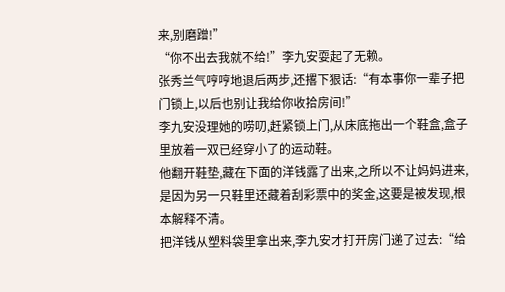来,别磨蹭!”
“你不出去我就不给!”李九安耍起了无赖。
张秀兰气哼哼地退后两步,还撂下狠话:“有本事你一辈子把门锁上,以后也别让我给你收拾房间!”
李九安没理她的唠叨,赶紧锁上门,从床底拖出一个鞋盒,盒子里放着一双已经穿小了的运动鞋。
他翻开鞋垫,藏在下面的洋钱露了出来,之所以不让妈妈进来,是因为另一只鞋里还藏着刮彩票中的奖金,这要是被发现,根本解释不清。
把洋钱从塑料袋里拿出来,李九安才打开房门递了过去:“给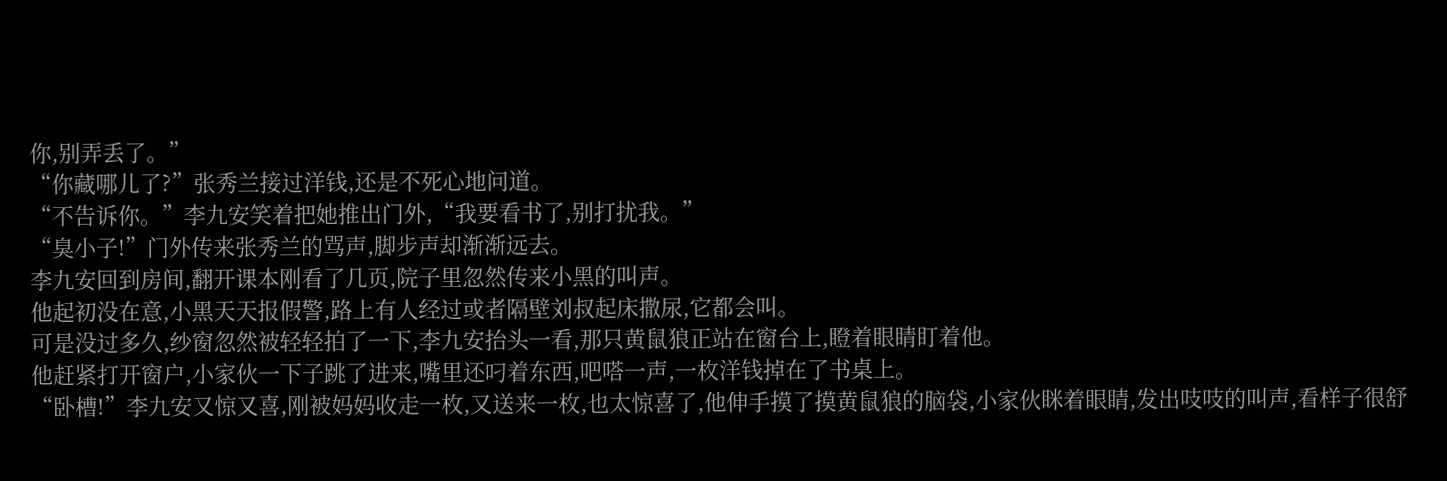你,别弄丢了。”
“你藏哪儿了?”张秀兰接过洋钱,还是不死心地问道。
“不告诉你。”李九安笑着把她推出门外,“我要看书了,别打扰我。”
“臭小子!”门外传来张秀兰的骂声,脚步声却渐渐远去。
李九安回到房间,翻开课本刚看了几页,院子里忽然传来小黑的叫声。
他起初没在意,小黑天天报假警,路上有人经过或者隔壁刘叔起床撒尿,它都会叫。
可是没过多久,纱窗忽然被轻轻拍了一下,李九安抬头一看,那只黄鼠狼正站在窗台上,瞪着眼睛盯着他。
他赶紧打开窗户,小家伙一下子跳了进来,嘴里还叼着东西,吧嗒一声,一枚洋钱掉在了书桌上。
“卧槽!”李九安又惊又喜,刚被妈妈收走一枚,又送来一枚,也太惊喜了,他伸手摸了摸黄鼠狼的脑袋,小家伙眯着眼睛,发出吱吱的叫声,看样子很舒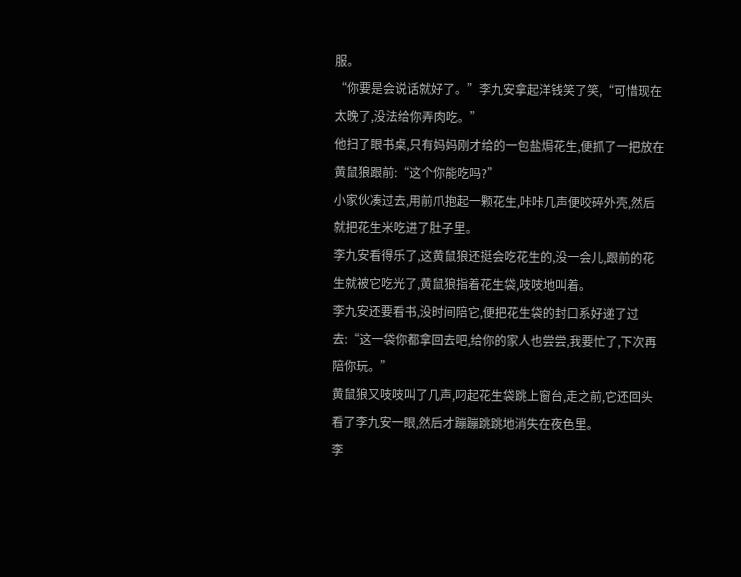服。
“你要是会说话就好了。”李九安拿起洋钱笑了笑,“可惜现在太晚了,没法给你弄肉吃。”
他扫了眼书桌,只有妈妈刚才给的一包盐焗花生,便抓了一把放在黄鼠狼跟前:“这个你能吃吗?”
小家伙凑过去,用前爪抱起一颗花生,咔咔几声便咬碎外壳,然后就把花生米吃进了肚子里。
李九安看得乐了,这黄鼠狼还挺会吃花生的,没一会儿,跟前的花生就被它吃光了,黄鼠狼指着花生袋,吱吱地叫着。
李九安还要看书,没时间陪它,便把花生袋的封口系好递了过去:“这一袋你都拿回去吧,给你的家人也尝尝,我要忙了,下次再陪你玩。”
黄鼠狼又吱吱叫了几声,叼起花生袋跳上窗台,走之前,它还回头看了李九安一眼,然后才蹦蹦跳跳地消失在夜色里。
李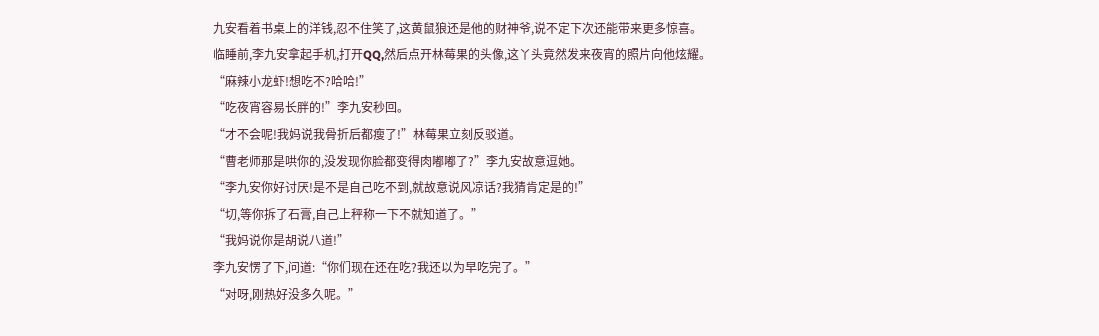九安看着书桌上的洋钱,忍不住笑了,这黄鼠狼还是他的财神爷,说不定下次还能带来更多惊喜。
临睡前,李九安拿起手机,打开QQ,然后点开林莓果的头像,这丫头竟然发来夜宵的照片向他炫耀。
“麻辣小龙虾!想吃不?哈哈!”
“吃夜宵容易长胖的!”李九安秒回。
“才不会呢!我妈说我骨折后都瘦了!”林莓果立刻反驳道。
“曹老师那是哄你的,没发现你脸都变得肉嘟嘟了?”李九安故意逗她。
“李九安你好讨厌!是不是自己吃不到,就故意说风凉话?我猜肯定是的!”
“切,等你拆了石膏,自己上秤称一下不就知道了。”
“我妈说你是胡说八道!”
李九安愣了下,问道:“你们现在还在吃?我还以为早吃完了。”
“对呀,刚热好没多久呢。”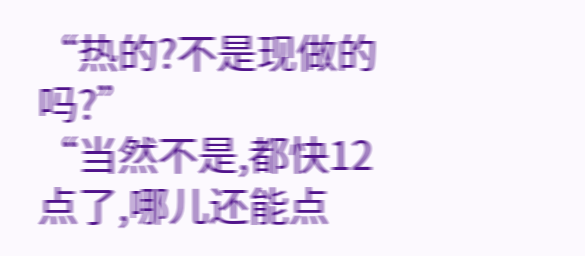“热的?不是现做的吗?”
“当然不是,都快12点了,哪儿还能点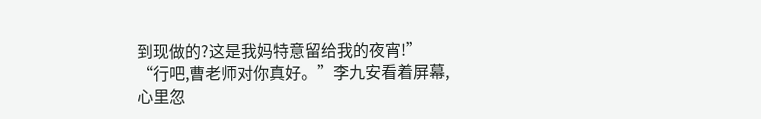到现做的?这是我妈特意留给我的夜宵!”
“行吧,曹老师对你真好。”李九安看着屏幕,心里忽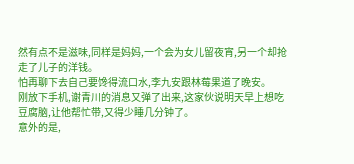然有点不是滋味,同样是妈妈,一个会为女儿留夜宵,另一个却抢走了儿子的洋钱。
怕再聊下去自己要馋得流口水,李九安跟林莓果道了晚安。
刚放下手机,谢青川的消息又弹了出来,这家伙说明天早上想吃豆腐脑,让他帮忙带,又得少睡几分钟了。
意外的是,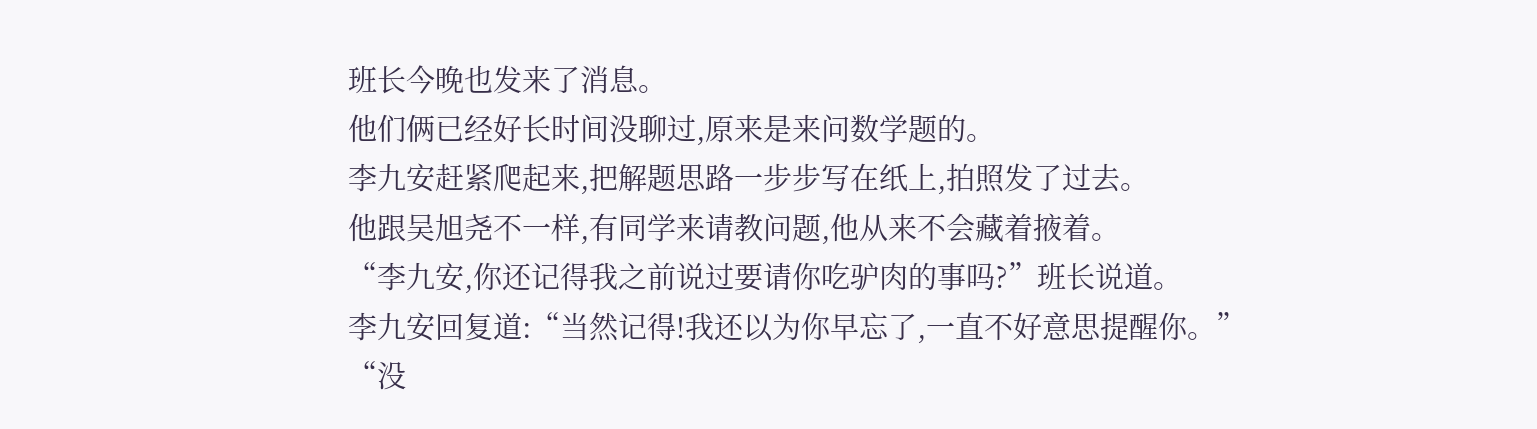班长今晚也发来了消息。
他们俩已经好长时间没聊过,原来是来问数学题的。
李九安赶紧爬起来,把解题思路一步步写在纸上,拍照发了过去。
他跟吴旭尧不一样,有同学来请教问题,他从来不会藏着掖着。
“李九安,你还记得我之前说过要请你吃驴肉的事吗?”班长说道。
李九安回复道:“当然记得!我还以为你早忘了,一直不好意思提醒你。”
“没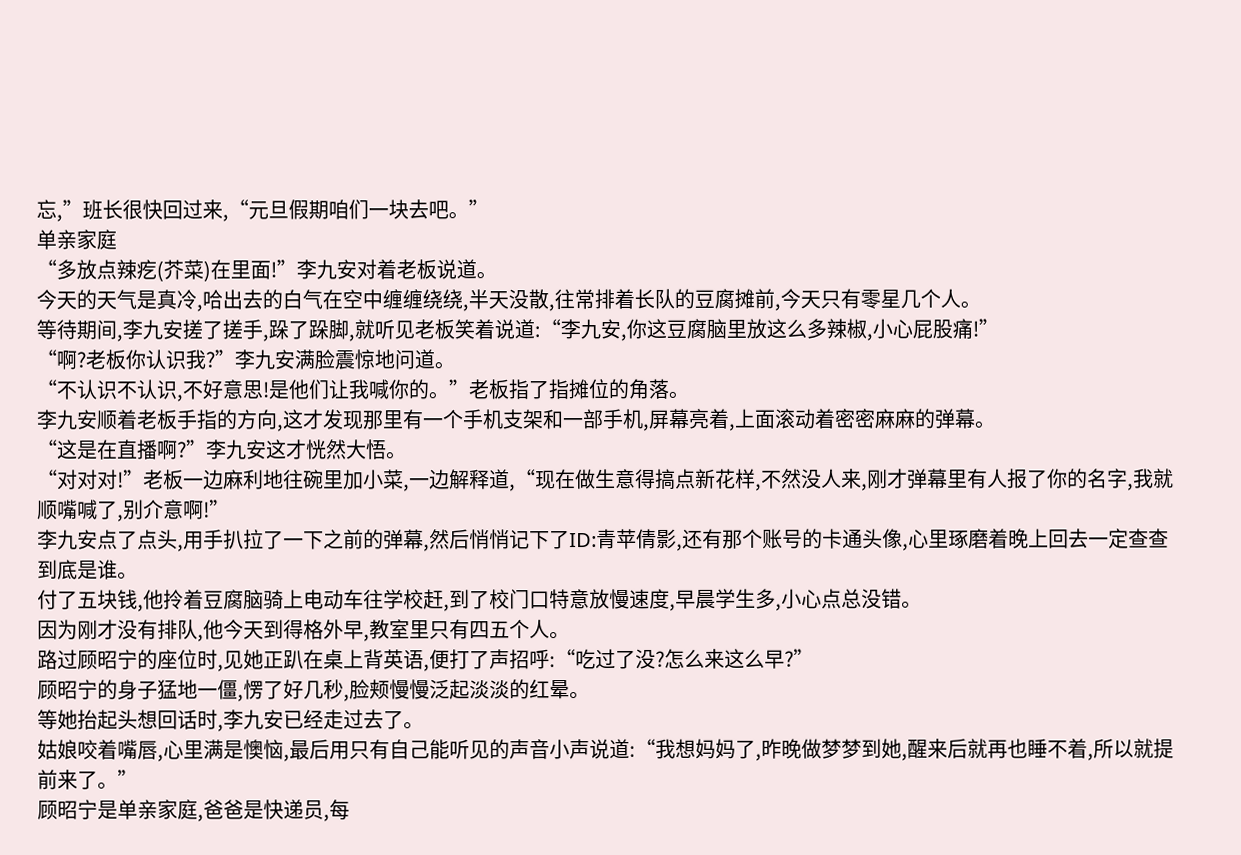忘,”班长很快回过来,“元旦假期咱们一块去吧。”
单亲家庭
“多放点辣疙(芥菜)在里面!”李九安对着老板说道。
今天的天气是真冷,哈出去的白气在空中缠缠绕绕,半天没散,往常排着长队的豆腐摊前,今天只有零星几个人。
等待期间,李九安搓了搓手,跺了跺脚,就听见老板笑着说道:“李九安,你这豆腐脑里放这么多辣椒,小心屁股痛!”
“啊?老板你认识我?”李九安满脸震惊地问道。
“不认识不认识,不好意思!是他们让我喊你的。”老板指了指摊位的角落。
李九安顺着老板手指的方向,这才发现那里有一个手机支架和一部手机,屏幕亮着,上面滚动着密密麻麻的弹幕。
“这是在直播啊?”李九安这才恍然大悟。
“对对对!”老板一边麻利地往碗里加小菜,一边解释道,“现在做生意得搞点新花样,不然没人来,刚才弹幕里有人报了你的名字,我就顺嘴喊了,别介意啊!”
李九安点了点头,用手扒拉了一下之前的弹幕,然后悄悄记下了ID:青苹倩影,还有那个账号的卡通头像,心里琢磨着晚上回去一定查查到底是谁。
付了五块钱,他拎着豆腐脑骑上电动车往学校赶,到了校门口特意放慢速度,早晨学生多,小心点总没错。
因为刚才没有排队,他今天到得格外早,教室里只有四五个人。
路过顾昭宁的座位时,见她正趴在桌上背英语,便打了声招呼:“吃过了没?怎么来这么早?”
顾昭宁的身子猛地一僵,愣了好几秒,脸颊慢慢泛起淡淡的红晕。
等她抬起头想回话时,李九安已经走过去了。
姑娘咬着嘴唇,心里满是懊恼,最后用只有自己能听见的声音小声说道:“我想妈妈了,昨晚做梦梦到她,醒来后就再也睡不着,所以就提前来了。”
顾昭宁是单亲家庭,爸爸是快递员,每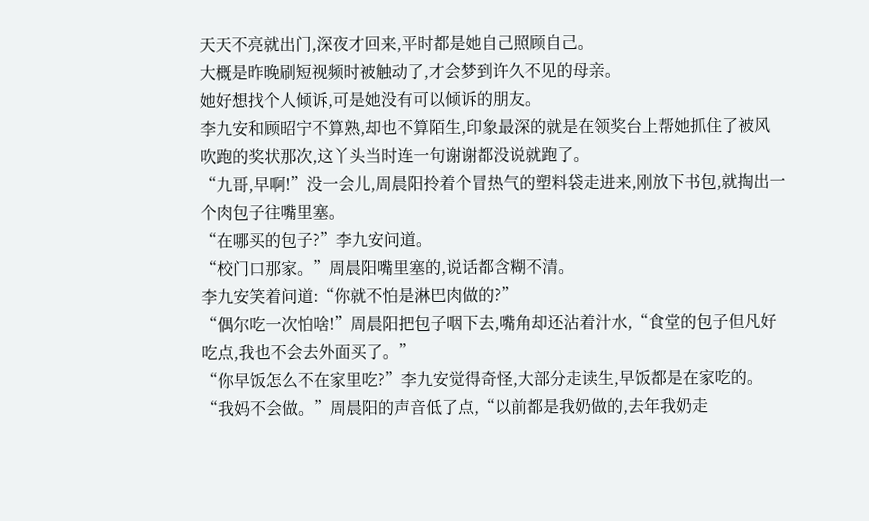天天不亮就出门,深夜才回来,平时都是她自己照顾自己。
大概是昨晚刷短视频时被触动了,才会梦到许久不见的母亲。
她好想找个人倾诉,可是她没有可以倾诉的朋友。
李九安和顾昭宁不算熟,却也不算陌生,印象最深的就是在领奖台上帮她抓住了被风吹跑的奖状那次,这丫头当时连一句谢谢都没说就跑了。
“九哥,早啊!”没一会儿,周晨阳拎着个冒热气的塑料袋走进来,刚放下书包,就掏出一个肉包子往嘴里塞。
“在哪买的包子?”李九安问道。
“校门口那家。”周晨阳嘴里塞的,说话都含糊不清。
李九安笑着问道:“你就不怕是淋巴肉做的?”
“偶尔吃一次怕啥!”周晨阳把包子咽下去,嘴角却还沾着汁水,“食堂的包子但凡好吃点,我也不会去外面买了。”
“你早饭怎么不在家里吃?”李九安觉得奇怪,大部分走读生,早饭都是在家吃的。
“我妈不会做。”周晨阳的声音低了点,“以前都是我奶做的,去年我奶走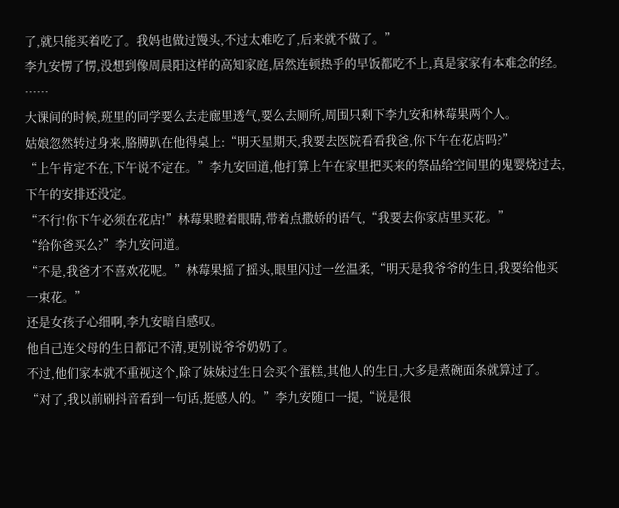了,就只能买着吃了。我妈也做过馒头,不过太难吃了,后来就不做了。”
李九安愣了愣,没想到像周晨阳这样的高知家庭,居然连顿热乎的早饭都吃不上,真是家家有本难念的经。
……
大课间的时候,班里的同学要么去走廊里透气,要么去厕所,周围只剩下李九安和林莓果两个人。
姑娘忽然转过身来,胳膊趴在他得桌上:“明天星期天,我要去医院看看我爸,你下午在花店吗?”
“上午肯定不在,下午说不定在。”李九安回道,他打算上午在家里把买来的祭品给空间里的鬼婴烧过去,下午的安排还没定。
“不行!你下午必须在花店!”林莓果瞪着眼睛,带着点撒娇的语气,“我要去你家店里买花。”
“给你爸买么?”李九安问道。
“不是,我爸才不喜欢花呢。”林莓果摇了摇头,眼里闪过一丝温柔,“明天是我爷爷的生日,我要给他买一束花。”
还是女孩子心细啊,李九安暗自感叹。
他自己连父母的生日都记不清,更别说爷爷奶奶了。
不过,他们家本就不重视这个,除了妹妹过生日会买个蛋糕,其他人的生日,大多是煮碗面条就算过了。
“对了,我以前刷抖音看到一句话,挺感人的。”李九安随口一提,“说是很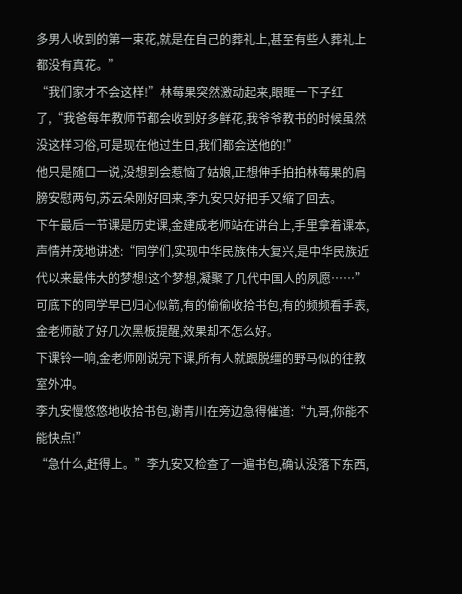多男人收到的第一束花,就是在自己的葬礼上,甚至有些人葬礼上都没有真花。”
“我们家才不会这样!”林莓果突然激动起来,眼眶一下子红了,“我爸每年教师节都会收到好多鲜花,我爷爷教书的时候虽然没这样习俗,可是现在他过生日,我们都会送他的!”
他只是随口一说,没想到会惹恼了姑娘,正想伸手拍拍林莓果的肩膀安慰两句,苏云朵刚好回来,李九安只好把手又缩了回去。
下午最后一节课是历史课,金建成老师站在讲台上,手里拿着课本,声情并茂地讲述:“同学们,实现中华民族伟大复兴,是中华民族近代以来最伟大的梦想!这个梦想,凝聚了几代中国人的夙愿……”
可底下的同学早已归心似箭,有的偷偷收拾书包,有的频频看手表,金老师敲了好几次黑板提醒,效果却不怎么好。
下课铃一响,金老师刚说完下课,所有人就跟脱缰的野马似的往教室外冲。
李九安慢悠悠地收拾书包,谢青川在旁边急得催道:“九哥,你能不能快点!”
“急什么,赶得上。”李九安又检查了一遍书包,确认没落下东西,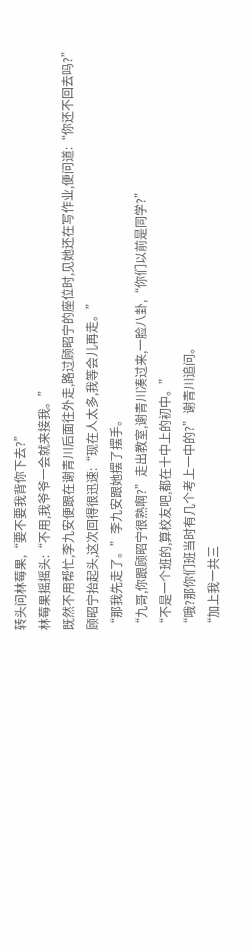转头问林莓果,“要不要我背你下去?”
林莓果摇摇头:“不用,我爷爷一会就来接我。”
既然不用帮忙,李九安便跟在谢青川后面往外走,路过顾昭宁的座位时,见她还在写作业,便问道:“你还不回去吗?”
顾昭宁抬起头,这次回得很迅速:“现在人太多,我等会儿再走。”
“那我先走了。”李九安跟她摆了摆手。
“九哥,你跟顾昭宁很熟啊?”走出教室,谢青川凑过来,一脸八卦,“你们以前是同学?”
“不是一个班的,算校友吧,都在十中上的初中。”
“哦?那你们班当时有几个考上一中的?”谢青川追问。
“加上我一共三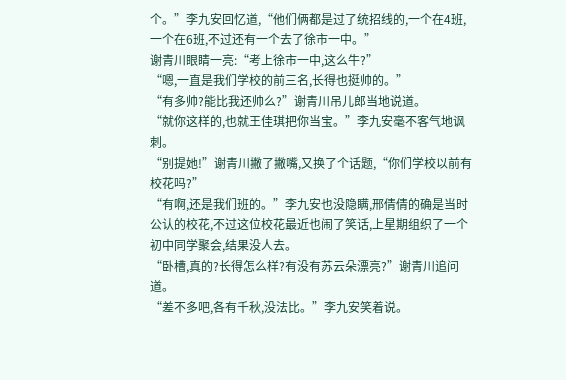个。”李九安回忆道,“他们俩都是过了统招线的,一个在4班,一个在6班,不过还有一个去了徐市一中。”
谢青川眼睛一亮:“考上徐市一中,这么牛?”
“嗯,一直是我们学校的前三名,长得也挺帅的。”
“有多帅?能比我还帅么?”谢青川吊儿郎当地说道。
“就你这样的,也就王佳琪把你当宝。”李九安毫不客气地讽刺。
“别提她!”谢青川撇了撇嘴,又换了个话题,“你们学校以前有校花吗?”
“有啊,还是我们班的。”李九安也没隐瞒,邢倩倩的确是当时公认的校花,不过这位校花最近也闹了笑话,上星期组织了一个初中同学聚会,结果没人去。
“卧槽,真的?长得怎么样?有没有苏云朵漂亮?”谢青川追问道。
“差不多吧,各有千秋,没法比。”李九安笑着说。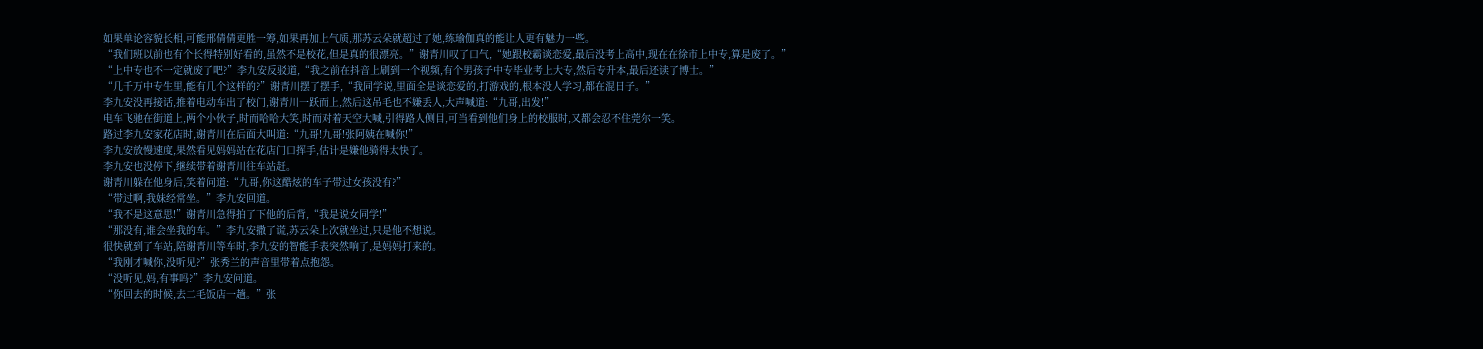如果单论容貌长相,可能邢倩倩更胜一筹,如果再加上气质,那苏云朵就超过了她,练瑜伽真的能让人更有魅力一些。
“我们班以前也有个长得特别好看的,虽然不是校花,但是真的很漂亮。”谢青川叹了口气,“她跟校霸谈恋爱,最后没考上高中,现在在徐市上中专,算是废了。”
“上中专也不一定就废了吧?”李九安反驳道,“我之前在抖音上刷到一个视频,有个男孩子中专毕业考上大专,然后专升本,最后还读了博士。”
“几千万中专生里,能有几个这样的?”谢青川摆了摆手,“我同学说,里面全是谈恋爱的,打游戏的,根本没人学习,都在混日子。”
李九安没再接话,推着电动车出了校门,谢青川一跃而上,然后这吊毛也不嫌丢人,大声喊道:“九哥,出发!”
电车飞驰在街道上,两个小伙子,时而哈哈大笑,时而对着天空大喊,引得路人侧目,可当看到他们身上的校服时,又都会忍不住莞尔一笑。
路过李九安家花店时,谢青川在后面大叫道:“九哥!九哥!张阿姨在喊你!”
李九安放慢速度,果然看见妈妈站在花店门口挥手,估计是嫌他骑得太快了。
李九安也没停下,继续带着谢青川往车站赶。
谢青川躲在他身后,笑着问道:“九哥,你这酷炫的车子带过女孩没有?”
“带过啊,我妹经常坐。”李九安回道。
“我不是这意思!”谢青川急得拍了下他的后背,“我是说女同学!”
“那没有,谁会坐我的车。”李九安撒了谎,苏云朵上次就坐过,只是他不想说。
很快就到了车站,陪谢青川等车时,李九安的智能手表突然响了,是妈妈打来的。
“我刚才喊你,没听见?”张秀兰的声音里带着点抱怨。
“没听见,妈,有事吗?”李九安问道。
“你回去的时候,去二毛饭店一趟。”张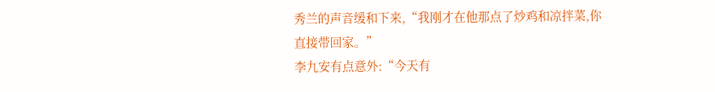秀兰的声音缓和下来,“我刚才在他那点了炒鸡和凉拌菜,你直接带回家。”
李九安有点意外:“今天有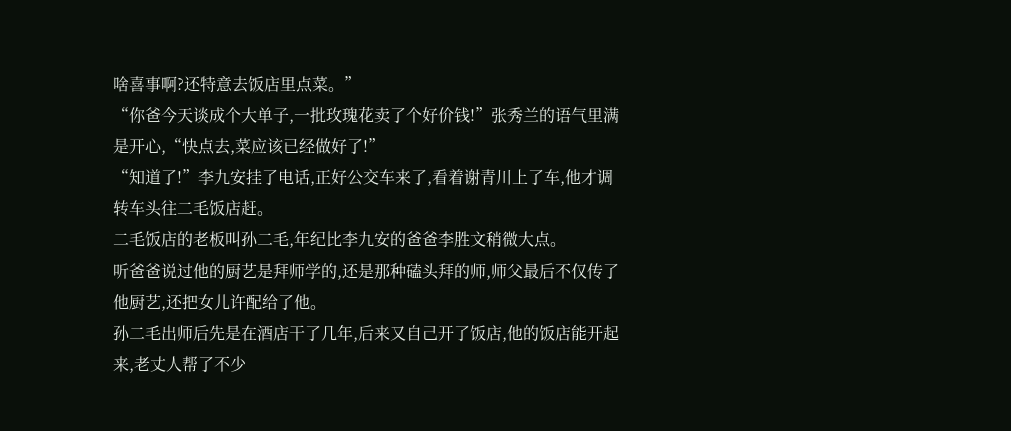啥喜事啊?还特意去饭店里点菜。”
“你爸今天谈成个大单子,一批玫瑰花卖了个好价钱!”张秀兰的语气里满是开心,“快点去,菜应该已经做好了!”
“知道了!”李九安挂了电话,正好公交车来了,看着谢青川上了车,他才调转车头往二毛饭店赶。
二毛饭店的老板叫孙二毛,年纪比李九安的爸爸李胜文稍微大点。
听爸爸说过他的厨艺是拜师学的,还是那种磕头拜的师,师父最后不仅传了他厨艺,还把女儿许配给了他。
孙二毛出师后先是在酒店干了几年,后来又自己开了饭店,他的饭店能开起来,老丈人帮了不少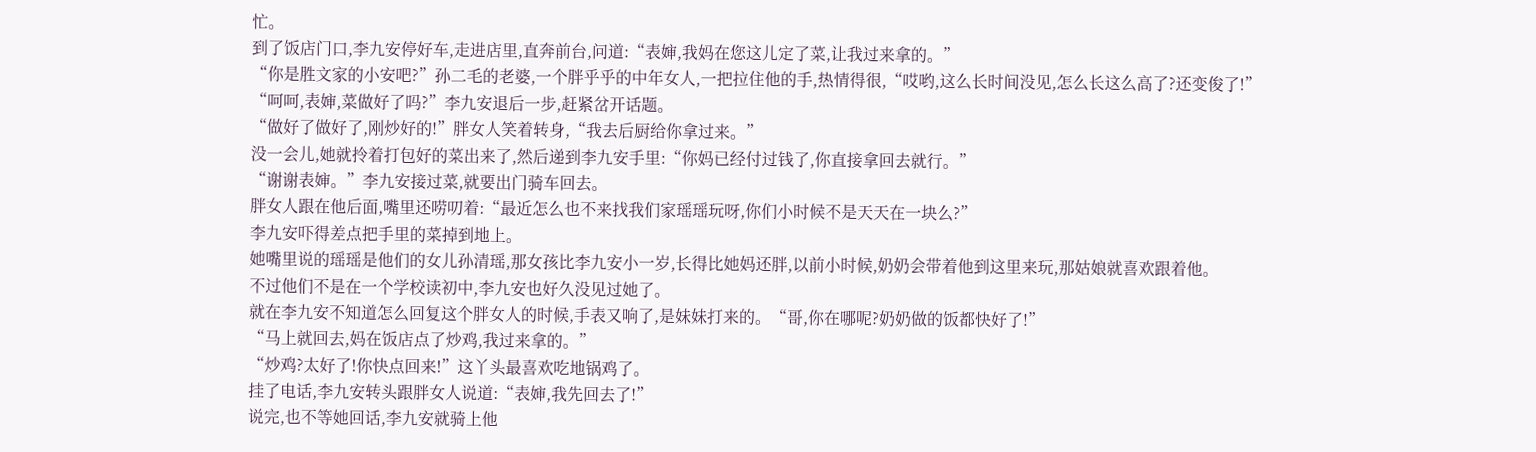忙。
到了饭店门口,李九安停好车,走进店里,直奔前台,问道:“表婶,我妈在您这儿定了菜,让我过来拿的。”
“你是胜文家的小安吧?”孙二毛的老婆,一个胖乎乎的中年女人,一把拉住他的手,热情得很,“哎哟,这么长时间没见,怎么长这么高了?还变俊了!”
“呵呵,表婶,菜做好了吗?”李九安退后一步,赶紧岔开话题。
“做好了做好了,刚炒好的!”胖女人笑着转身,“我去后厨给你拿过来。”
没一会儿,她就拎着打包好的菜出来了,然后递到李九安手里:“你妈已经付过钱了,你直接拿回去就行。”
“谢谢表婶。”李九安接过菜,就要出门骑车回去。
胖女人跟在他后面,嘴里还唠叨着:“最近怎么也不来找我们家瑶瑶玩呀,你们小时候不是天天在一块么?”
李九安吓得差点把手里的菜掉到地上。
她嘴里说的瑶瑶是他们的女儿孙清瑶,那女孩比李九安小一岁,长得比她妈还胖,以前小时候,奶奶会带着他到这里来玩,那姑娘就喜欢跟着他。
不过他们不是在一个学校读初中,李九安也好久没见过她了。
就在李九安不知道怎么回复这个胖女人的时候,手表又响了,是妹妹打来的。“哥,你在哪呢?奶奶做的饭都快好了!”
“马上就回去,妈在饭店点了炒鸡,我过来拿的。”
“炒鸡?太好了!你快点回来!”这丫头最喜欢吃地锅鸡了。
挂了电话,李九安转头跟胖女人说道:“表婶,我先回去了!”
说完,也不等她回话,李九安就骑上他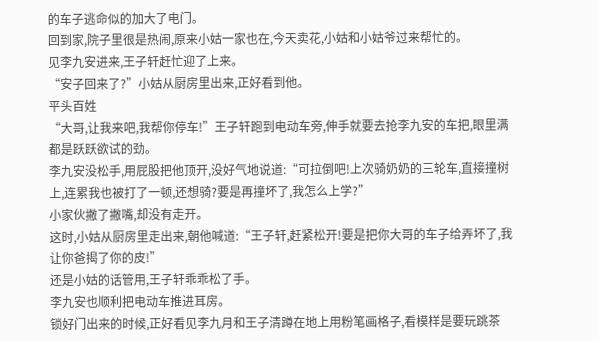的车子逃命似的加大了电门。
回到家,院子里很是热闹,原来小姑一家也在,今天卖花,小姑和小姑爷过来帮忙的。
见李九安进来,王子轩赶忙迎了上来。
“安子回来了?”小姑从厨房里出来,正好看到他。
平头百姓
“大哥,让我来吧,我帮你停车!”王子轩跑到电动车旁,伸手就要去抢李九安的车把,眼里满都是跃跃欲试的劲。
李九安没松手,用屁股把他顶开,没好气地说道:“可拉倒吧!上次骑奶奶的三轮车,直接撞树上,连累我也被打了一顿,还想骑?要是再撞坏了,我怎么上学?”
小家伙撇了撇嘴,却没有走开。
这时,小姑从厨房里走出来,朝他喊道:“王子轩,赶紧松开!要是把你大哥的车子给弄坏了,我让你爸揭了你的皮!”
还是小姑的话管用,王子轩乖乖松了手。
李九安也顺利把电动车推进耳房。
锁好门出来的时候,正好看见李九月和王子清蹲在地上用粉笔画格子,看模样是要玩跳茶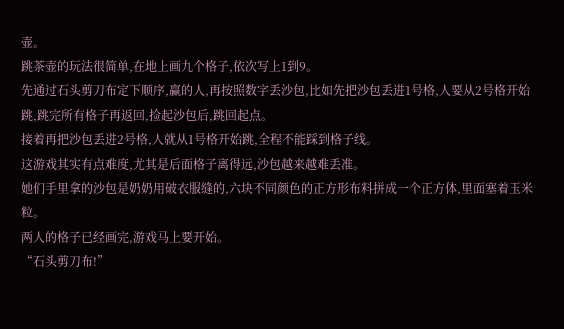壶。
跳茶壶的玩法很简单,在地上画九个格子,依次写上1到9。
先通过石头剪刀布定下顺序,赢的人,再按照数字丢沙包,比如先把沙包丢进1号格,人要从2号格开始跳,跳完所有格子再返回,捡起沙包后,跳回起点。
接着再把沙包丢进2号格,人就从1号格开始跳,全程不能踩到格子线。
这游戏其实有点难度,尤其是后面格子离得远,沙包越来越难丢准。
她们手里拿的沙包是奶奶用破衣服缝的,六块不同颜色的正方形布料拼成一个正方体,里面塞着玉米粒。
两人的格子已经画完,游戏马上要开始。
“石头剪刀布!”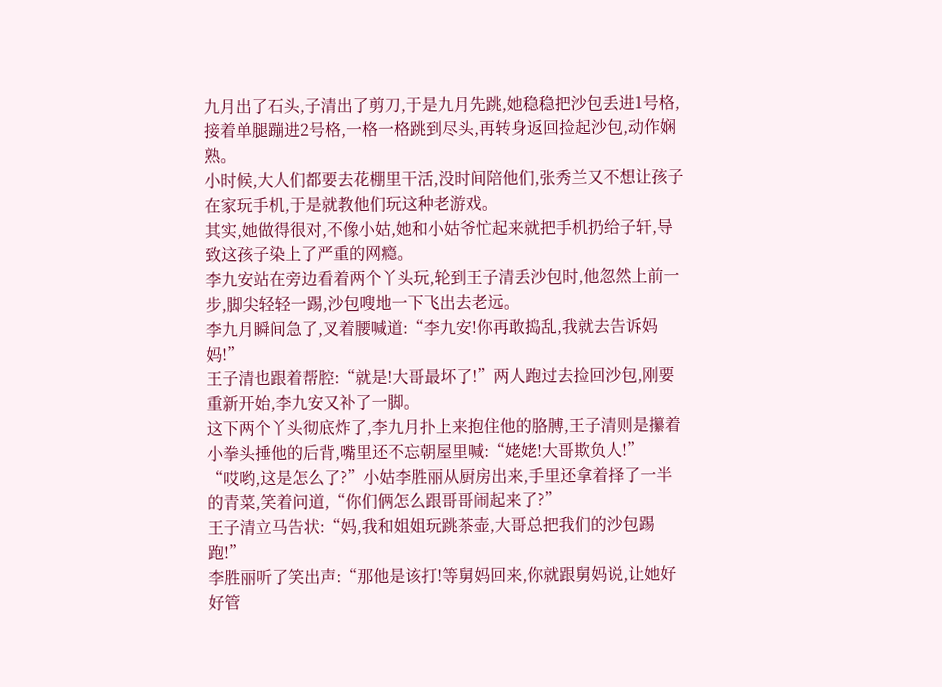九月出了石头,子清出了剪刀,于是九月先跳,她稳稳把沙包丢进1号格,接着单腿蹦进2号格,一格一格跳到尽头,再转身返回捡起沙包,动作娴熟。
小时候,大人们都要去花棚里干活,没时间陪他们,张秀兰又不想让孩子在家玩手机,于是就教他们玩这种老游戏。
其实,她做得很对,不像小姑,她和小姑爷忙起来就把手机扔给子轩,导致这孩子染上了严重的网瘾。
李九安站在旁边看着两个丫头玩,轮到王子清丢沙包时,他忽然上前一步,脚尖轻轻一踢,沙包嗖地一下飞出去老远。
李九月瞬间急了,叉着腰喊道:“李九安!你再敢捣乱,我就去告诉妈妈!”
王子清也跟着帮腔:“就是!大哥最坏了!”两人跑过去捡回沙包,刚要重新开始,李九安又补了一脚。
这下两个丫头彻底炸了,李九月扑上来抱住他的胳膊,王子清则是攥着小拳头捶他的后背,嘴里还不忘朝屋里喊:“姥姥!大哥欺负人!”
“哎哟,这是怎么了?”小姑李胜丽从厨房出来,手里还拿着择了一半的青菜,笑着问道,“你们俩怎么跟哥哥闹起来了?”
王子清立马告状:“妈,我和姐姐玩跳茶壶,大哥总把我们的沙包踢跑!”
李胜丽听了笑出声:“那他是该打!等舅妈回来,你就跟舅妈说,让她好好管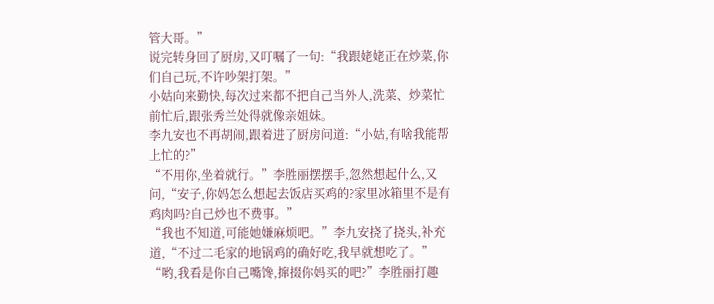管大哥。”
说完转身回了厨房,又叮嘱了一句:“我跟姥姥正在炒菜,你们自己玩,不许吵架打架。”
小姑向来勤快,每次过来都不把自己当外人,洗菜、炒菜忙前忙后,跟张秀兰处得就像亲姐妹。
李九安也不再胡闹,跟着进了厨房问道:“小姑,有啥我能帮上忙的?”
“不用你,坐着就行。”李胜丽摆摆手,忽然想起什么,又问,“安子,你妈怎么想起去饭店买鸡的?家里冰箱里不是有鸡肉吗?自己炒也不费事。”
“我也不知道,可能她嫌麻烦吧。”李九安挠了挠头,补充道,“不过二毛家的地锅鸡的确好吃,我早就想吃了。”
“哟,我看是你自己嘴馋,撺掇你妈买的吧?”李胜丽打趣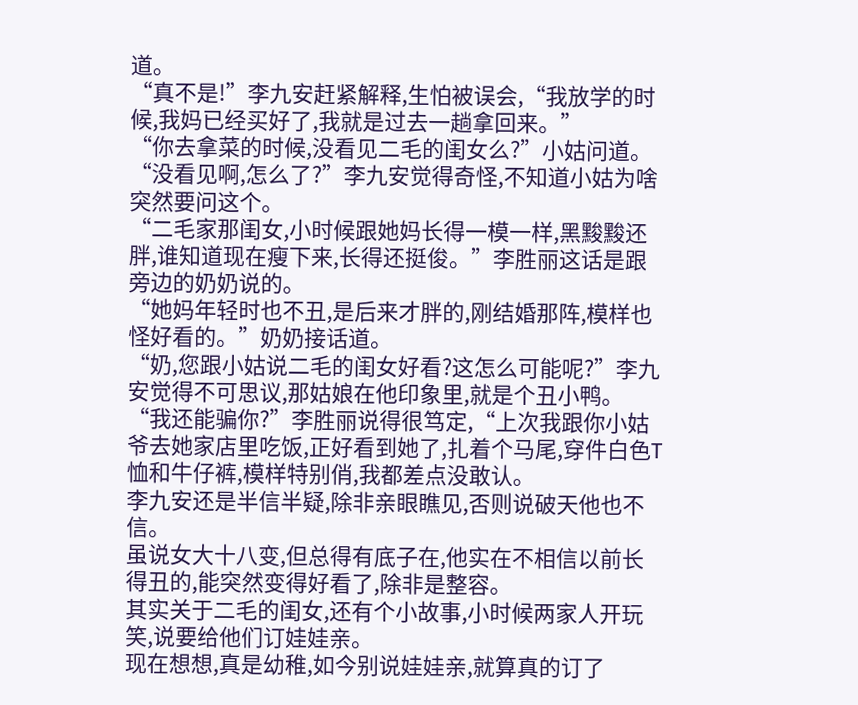道。
“真不是!”李九安赶紧解释,生怕被误会,“我放学的时候,我妈已经买好了,我就是过去一趟拿回来。”
“你去拿菜的时候,没看见二毛的闺女么?”小姑问道。
“没看见啊,怎么了?”李九安觉得奇怪,不知道小姑为啥突然要问这个。
“二毛家那闺女,小时候跟她妈长得一模一样,黑黢黢还胖,谁知道现在瘦下来,长得还挺俊。”李胜丽这话是跟旁边的奶奶说的。
“她妈年轻时也不丑,是后来才胖的,刚结婚那阵,模样也怪好看的。”奶奶接话道。
“奶,您跟小姑说二毛的闺女好看?这怎么可能呢?”李九安觉得不可思议,那姑娘在他印象里,就是个丑小鸭。
“我还能骗你?”李胜丽说得很笃定,“上次我跟你小姑爷去她家店里吃饭,正好看到她了,扎着个马尾,穿件白色T恤和牛仔裤,模样特别俏,我都差点没敢认。
李九安还是半信半疑,除非亲眼瞧见,否则说破天他也不信。
虽说女大十八变,但总得有底子在,他实在不相信以前长得丑的,能突然变得好看了,除非是整容。
其实关于二毛的闺女,还有个小故事,小时候两家人开玩笑,说要给他们订娃娃亲。
现在想想,真是幼稚,如今别说娃娃亲,就算真的订了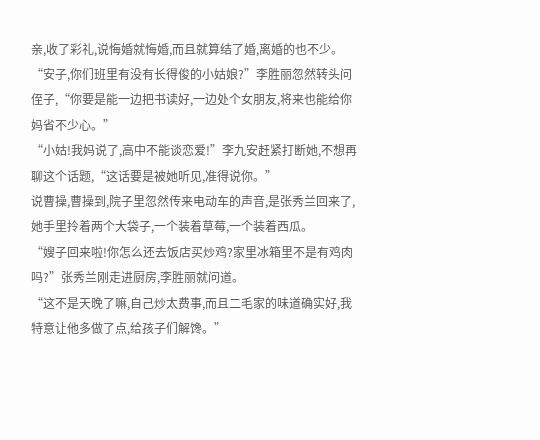亲,收了彩礼,说悔婚就悔婚,而且就算结了婚,离婚的也不少。
“安子,你们班里有没有长得俊的小姑娘?”李胜丽忽然转头问侄子,“你要是能一边把书读好,一边处个女朋友,将来也能给你妈省不少心。”
“小姑!我妈说了,高中不能谈恋爱!”李九安赶紧打断她,不想再聊这个话题,“这话要是被她听见,准得说你。”
说曹操,曹操到,院子里忽然传来电动车的声音,是张秀兰回来了,她手里拎着两个大袋子,一个装着草莓,一个装着西瓜。
“嫂子回来啦!你怎么还去饭店买炒鸡?家里冰箱里不是有鸡肉吗?”张秀兰刚走进厨房,李胜丽就问道。
“这不是天晚了嘛,自己炒太费事,而且二毛家的味道确实好,我特意让他多做了点,给孩子们解馋。”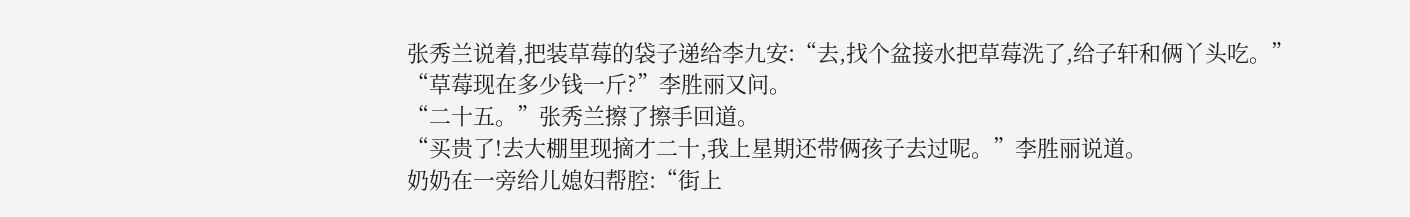张秀兰说着,把装草莓的袋子递给李九安:“去,找个盆接水把草莓洗了,给子轩和俩丫头吃。”
“草莓现在多少钱一斤?”李胜丽又问。
“二十五。”张秀兰擦了擦手回道。
“买贵了!去大棚里现摘才二十,我上星期还带俩孩子去过呢。”李胜丽说道。
奶奶在一旁给儿媳妇帮腔:“街上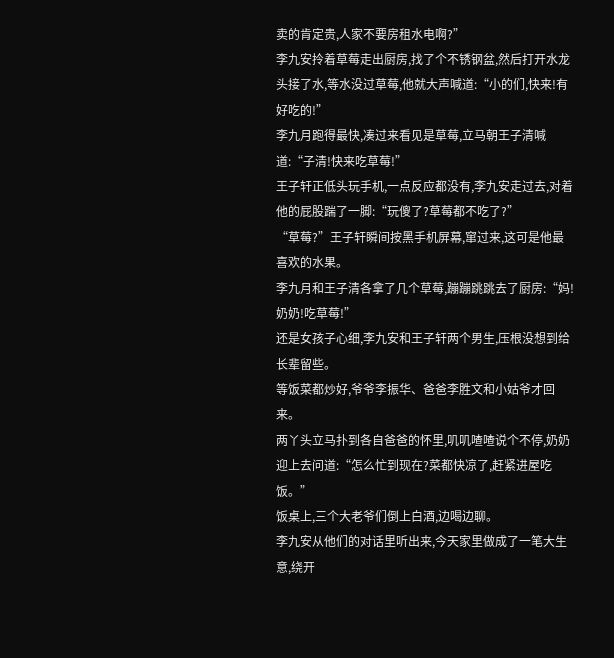卖的肯定贵,人家不要房租水电啊?”
李九安拎着草莓走出厨房,找了个不锈钢盆,然后打开水龙头接了水,等水没过草莓,他就大声喊道:“小的们,快来!有好吃的!”
李九月跑得最快,凑过来看见是草莓,立马朝王子清喊道:“子清!快来吃草莓!”
王子轩正低头玩手机,一点反应都没有,李九安走过去,对着他的屁股踹了一脚:“玩傻了?草莓都不吃了?”
“草莓?”王子轩瞬间按黑手机屏幕,窜过来,这可是他最喜欢的水果。
李九月和王子清各拿了几个草莓,蹦蹦跳跳去了厨房:“妈!奶奶!吃草莓!”
还是女孩子心细,李九安和王子轩两个男生,压根没想到给长辈留些。
等饭菜都炒好,爷爷李振华、爸爸李胜文和小姑爷才回来。
两丫头立马扑到各自爸爸的怀里,叽叽喳喳说个不停,奶奶迎上去问道:“怎么忙到现在?菜都快凉了,赶紧进屋吃饭。”
饭桌上,三个大老爷们倒上白酒,边喝边聊。
李九安从他们的对话里听出来,今天家里做成了一笔大生意,绕开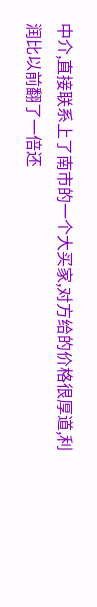中介,直接联系上了南市的一个大买家,对方给的价格很厚道,利润比以前翻了一倍还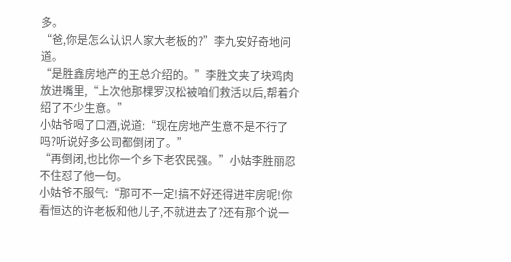多。
“爸,你是怎么认识人家大老板的?”李九安好奇地问道。
“是胜鑫房地产的王总介绍的。”李胜文夹了块鸡肉放进嘴里,“上次他那棵罗汉松被咱们救活以后,帮着介绍了不少生意。”
小姑爷喝了口酒,说道:“现在房地产生意不是不行了吗?听说好多公司都倒闭了。”
“再倒闭,也比你一个乡下老农民强。”小姑李胜丽忍不住怼了他一句。
小姑爷不服气:“那可不一定!搞不好还得进牢房呢!你看恒达的许老板和他儿子,不就进去了?还有那个说一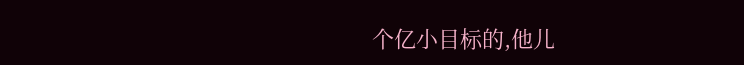个亿小目标的,他儿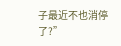子最近不也消停了?”